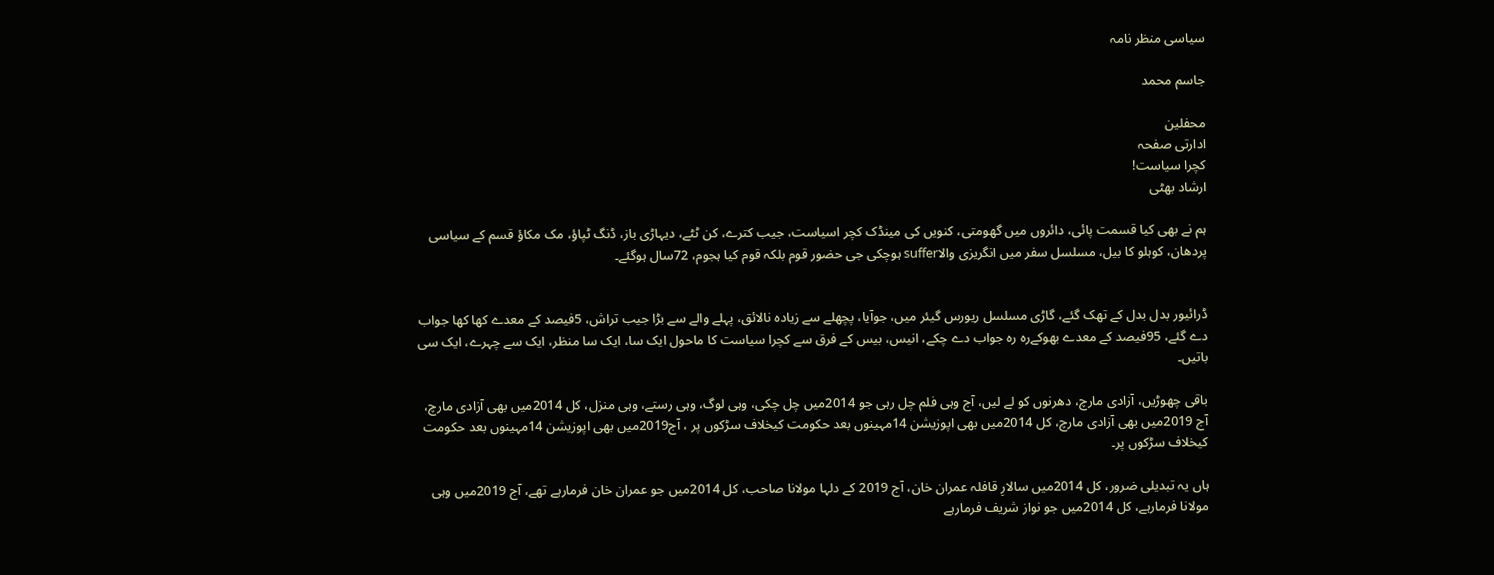سیاسی منظر نامہ

جاسم محمد

محفلین
ادارتی صفحہ
کچرا سیاست!
ارشاد بھٹی

ہم نے بھی کیا قسمت پائی، دائروں میں گھومتی، کنویں کی مینڈک کچر اسیاست، جیب کترے، کن ٹٹے، دیہاڑی باز، ڈنگ ٹپاؤ، مک مکاؤ قسم کے سیاسی پردھان، کوہلو کا بیل، مسلسل سفر میں انگریزی والاsuffer ہوچکی جی حضور قوم بلکہ قوم کیا ہجوم، 72سال ہوگئے۔


ڈرائیور بدل بدل کے تھک گئے، گاڑی مسلسل ریورس گیئر میں، جوآیا، پچھلے سے زیادہ نالائق، پہلے والے سے بڑا جیب تراش، 5فیصد کے معدے کھا کھا جواب دے گئے، 95فیصد کے معدے بھوکےرہ رہ جواب دے چکے، انیس، بیس کے فرق سے کچرا سیاست کا ماحول ایک سا، ایک سا منظر، ایک سے چہرے، ایک سی باتیں۔

باقی چھوڑیں، آزادی مارچ، دھرنوں کو لے لیں، آج وہی فلم چل رہی جو 2014میں چل چکی، وہی لوگ، وہی رستے، وہی منزل، کل 2014میں بھی آزادی مارچ، آج 2019میں بھی آزادی مارچ، کل 2014میں بھی اپوزیشن 14مہینوں بعد حکومت کیخلاف سڑکوں پر ، آج2019میں بھی اپوزیشن 14مہینوں بعد حکومت کیخلاف سڑکوں پر۔

ہاں یہ تبدیلی ضرور، کل 2014میں سالارِ قافلہ عمران خان، آج 2019 کے دلہا مولانا صاحب، کل 2014میں جو عمران خان فرمارہے تھے، آج 2019میں وہی مولانا فرمارہے، کل 2014میں جو نواز شریف فرمارہے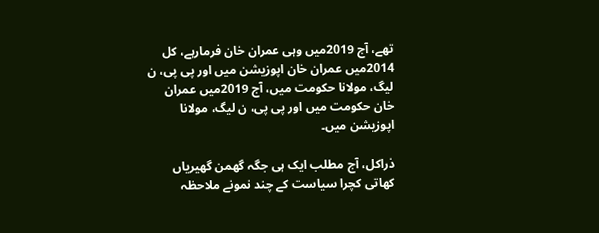تھے، آج 2019میں وہی عمران خان فرمارہے، کل 2014میں عمران خان اپوزیشن میں اور پی پی، ن لیگ، مولانا حکومت میں، آج 2019میں عمران خان حکومت میں اور پی پی، ن لیگ، مولانا اپوزیشن میں۔

ذراکل، آج مطلب ایک ہی جگہ گھمن گھیریاں کھاتی کچرا سیاست کے چند نمونے ملاحظہ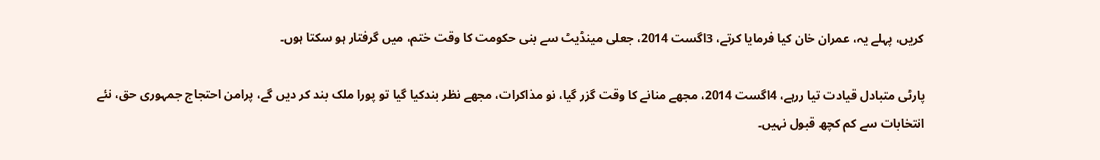کریں، پہلے یہ، عمران خان کیا فرمایا کرتے، 3اگست 2014، جعلی مینڈیٹ سے بنی حکومت کا وقت ختم، میں گرفتار ہو سکتا ہوں۔

پارٹی متبادل قیادت تیا ررہے، 4اگست 2014، مجھے منانے کا وقت گزر گیا، نو مذاکرات، مجھے نظر بندکیا گیا تو پورا ملک بند کر دیں گے، پرامن احتجاج جمہوری حق، نئے انتخابات سے کم کچھ قبول نہیں۔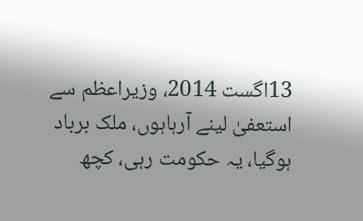13اگست 2014، وزیراعظم سے استعفیٰ لینے آرہاہوں، ملک برباد ہوگیا، یہ حکومت رہی، کچھ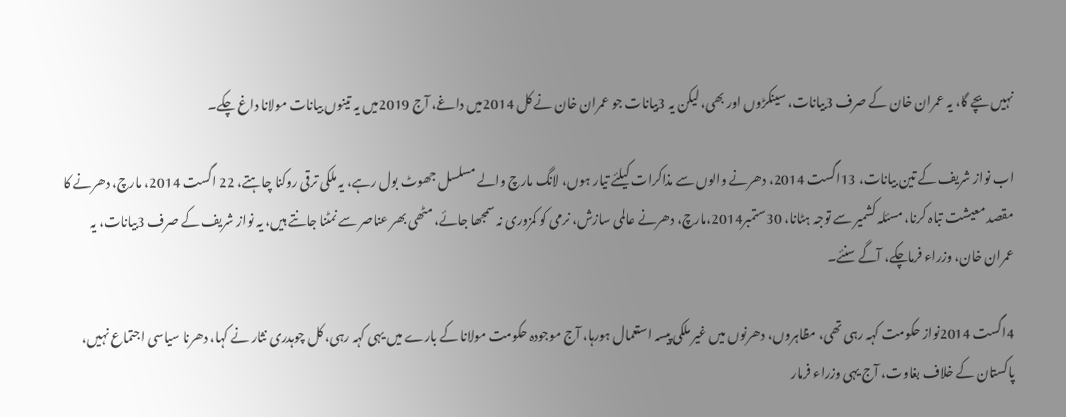نہیں بچے گا، یہ عمران خان کے صرف 3بیانات، سینکڑوں اور بھی، لیکن یہ 3بیانات جو عمران خان نے کل 2014میں داغے، آج 2019میں یہ تینوں بیانات مولانا داغ چکے۔

اب نواز شریف کے تین بیانات، 13اگست 2014، دھرنے والوں سے مذاکرات کیلئے تیار ہوں، لانگ مارچ والے مسلسل جھوٹ بول رہے، یہ ملکی ترقی روکنا چاہتے، 22 اگست 2014، مارچ، دھرنے کا مقصد معیشت تباہ کرنا، مسئلہ کشمیر سے توجہ ہٹانا، 30ستمبر2014،مارچ، دھرنے عالمی سازش، نرمی کو کمزوری نہ سمجھا جائے، مٹھی بھر عناصر سے نمٹنا جانتے ہیں، یہ نواز شریف کے صرف 3بیانات، یہ عمران خان، وزراء فرماچکے، آگے سنئے۔

4اگست 2014نواز حکومت کہہ رہی تھی، مظاہروں، دھرنوں میں غیر ملکی پیسہ استعمال ہورہا، آج موجودہ حکومت مولانا کے بارے میں یہی کہہ رہی، کل چوہدری نثار نے کہا، دھرنا سیاسی اجتماع نہیں، پاکستان کے خلاف بغاوت، آج یہی وزراء فرمار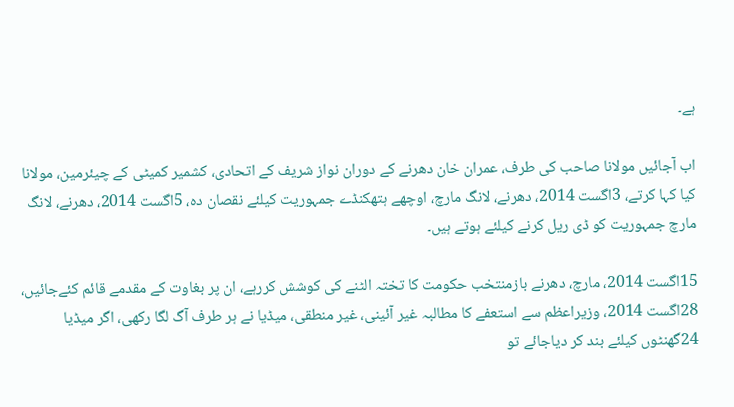ہے۔

اب آجائیں مولانا صاحب کی طرف، عمران خان دھرنے کے دوران نواز شریف کے اتحادی، کشمیر کمیٹی کے چیئرمین، مولانا کیا کہا کرتے، 3اگست 2014، دھرنے، لانگ مارچ، اوچھے ہتھکنڈے جمہوریت کیلئے نقصان دہ، 5اگست 2014، دھرنے، لانگ مارچ جمہوریت کو ڈی ریل کرنے کیلئے ہوتے ہیں۔

15اگست 2014، مارچ، دھرنے بازمنتخب حکومت کا تختہ الٹنے کی کوشش کررہے، ان پر بغاوت کے مقدمے قائم کئےجائیں، 28اگست 2014، وزیراعظم سے استعفے کا مطالبہ غیر آئینی، غیر منطقی، میڈیا نے ہر طرف آگ لگا رکھی، اگر میڈیا 24گھنٹوں کیلئے بند کر دیاجائے تو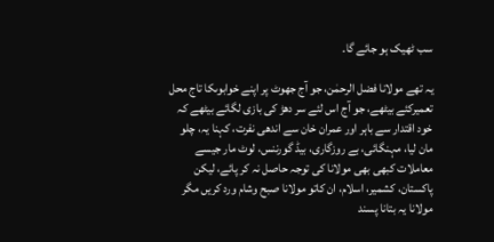سب ٹھیک ہو جائے گا۔

یہ تھے مولانا فضل الرحمٰن، جو آج جھوٹ پر اپنے خوابوںکا تاج محل تعمیرکئے بیٹھے، جو آج اس لئے سر دھڑ کی بازی لگائے بیٹھے کہ خود اقتدار سے باہر اور عمران خان سے اندھی نفرت، کہنا یہ، چلو مان لیا، مہنگائی، بے روزگاری، بیڈ گورننس، لوٹ مار جیسے معاملات کبھی بھی مولانا کی توجہ حاصل نہ کر پائے، لیکن پاکستان، کشمیر، اسلام، ان کاتو مولانا صبح وشام ورد کریں مگر مولانا یہ بتانا پسند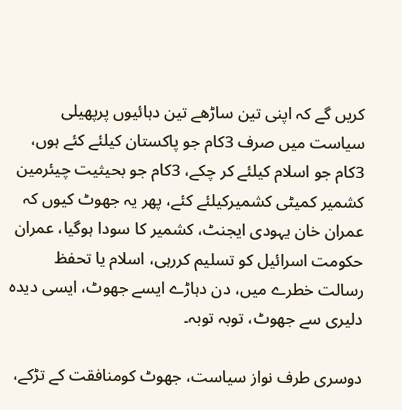کریں گے کہ اپنی تین ساڑھے تین دہائیوں پرپھیلی سیاست میں صرف 3کام جو پاکستان کیلئے کئے ہوں، 3کام جو اسلام کیلئے کر چکے، 3کام جو بحیثیت چیئرمین کشمیر کمیٹی کشمیرکیلئے کئے، پھر یہ جھوٹ کیوں کہ عمران خان یہودی ایجنٹ، کشمیر کا سودا ہوگیا، عمران حکومت اسرائیل کو تسلیم کررہی، اسلام یا تحفظ رسالت خطرے میں، دن دہاڑے ایسے جھوٹ، ایسی دیدہ دلیری سے جھوٹ، توبہ توبہ۔

دوسری طرف نواز سیاست، جھوٹ کومنافقت کے تڑکے،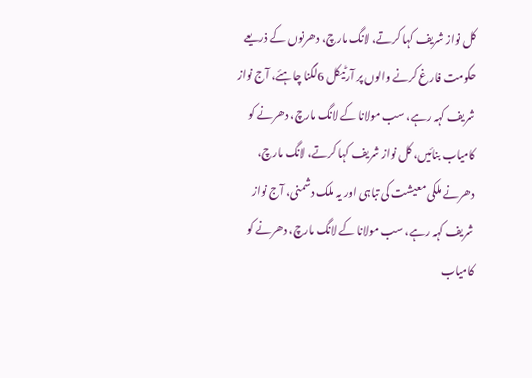کل نواز شریف کہا کرتے، لانگ مارچ، دھرنوں کے ذریعے حکومت فارغ کرنے والوں پر آرٹیکل 6لگنا چاہئے، آج نواز شریف کہہ رہے، سب مولانا کے لانگ مارچ، دھرنے کو کامیاب بنائیں، کل نواز شریف کہا کرتے، لانگ مارچ، دھرنے ملکی معیشت کی تباہی اور یہ ملک دشمنی، آج نواز شریف کہہ رہے، سب مولانا کے لانگ مارچ، دھرنے کو کامیاب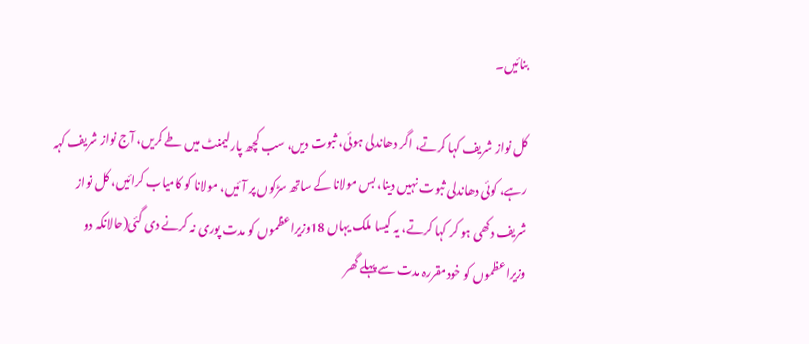بنائیں۔

کل نواز شریف کہا کرتے، اگر دھاندلی ہوئی، ثبوت دیں، سب کچھ پارلیمنٹ میں طے کریں، آج نواز شریف کہہ رہے، کوئی دھاندلی ثبوت نہیں دینا، بس مولانا کے ساتھ سڑکوں پر آئیں، مولانا کو کامیاب کرائیں، کل نواز شریف دکھی ہو کر کہا کرتے، یہ کیسا ملک یہاں 18وزیراعظموں کو مدت پوری نہ کرنے دی گئی(حالانکہ دو وزیراعظموں کو خودمقررہ مدت سے پہلے گھر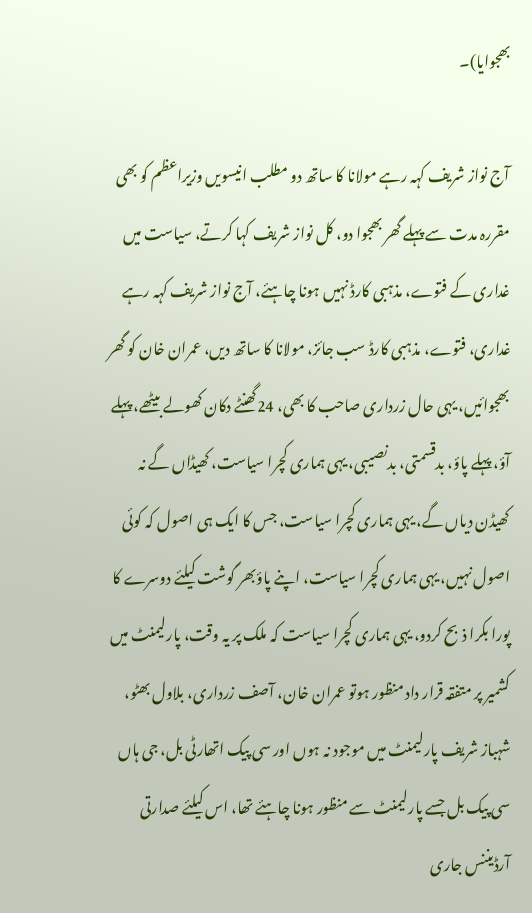بھجوایا)۔

آج نواز شریف کہہ رہے مولانا کا ساتھ دو مطلب انیسویں وزیراعظم کو بھی مقررہ مدت سے پہلے گھر بھجوا دو، کل نواز شریف کہا کرتے، سیاست میں غداری کے فتوے، مذہبی کارڈ نہیں ہونا چاہئے، آج نواز شریف کہہ رہے غداری، فتوے، مذہبی کارڈ سب جائز، مولانا کا ساتھ دیں، عمران خان کو گھر بھجوائیں، یہی حال زرداری صاحب کا بھی، 24گھنٹے دکان کھولے بیٹھے، پہلے آؤ، پہلے پاؤ، بدقسمتی، بدنصیبی، یہی ہماری کچرا سیاست، کھیڈاں گے نہ کھیڈن دیاں گے، یہی ہماری کچرا سیاست، جس کا ایک ہی اصول کہ کوئی اصول نہیں، یہی ہماری کچرا سیاست، اپنے پاؤبھر گوشت کیلئے دوسرے کا پورا بکرا ذبح کردو، یہی ہماری کچرا سیاست کہ ملک پر یہ وقت، پارلیمنٹ میں کشمیر پر متفقہ قرار داد منظور ہوتو عمران خان، آصف زرداری، بلاول بھٹو، شہباز شریف پارلیمنٹ میں موجود نہ ہوں اور سی پیک اتھارٹی بل، جی ہاں سی پیک بل جسے پارلیمنٹ سے منظور ہونا چاہئے تھا، اس کیلئے صدارتی آرڈیننس جاری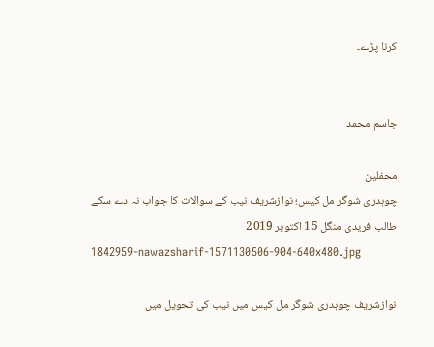کرنا پڑے۔


جاسم محمد

محفلین
چوہدری شوگر مل کیس؛ نوازشریف نیب کے سوالات کا جواب نہ دے سکے
طالب فریدی منگل 15 اکتوبر 2019
1842959-nawazsharif-1571130506-904-640x480.jpg

نوازشریف چوہدری شوگر مل کیس میں نیب کی تحویل میں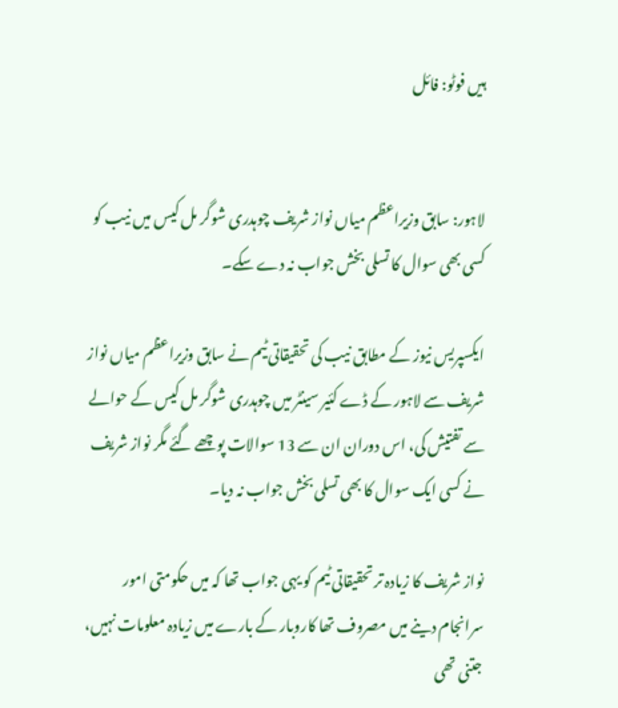ہیں فوٹو: فائل


لاہور: سابق وزیراعظم میاں نواز شریف چوہدری شوگر مل کیس میں نیب کو کسی بھی سوال کا تسلی بخش جواب نہ دے سکے۔

ایکسپریس نیوز کے مطابق نیب کی تحقیقاتی ٹیم نے سابق وزیراعظم میاں نواز شریف سے لاہور کے ڈے کئیر سینٹر میں چوہدری شوگر مل کیس کے حوالے سے تفتیش کی، اس دوران ان سے 13 سوالات پوچھے گئے مگر نواز شریف نے کسی ایک سوال کا بھی تسلی بخش جواب نہ دیا۔

نواز شریف کا زیادہ تر تحقیقاتی ٹیم کو یہی جواب تھا کہ میں حکومتی امور سرانجام دینے میں مصروف تھا کاروبار کے بارے میں زیادہ معلومات نہیں، جتنی تھی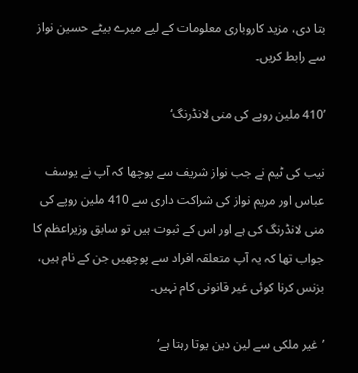بتا دی، مزید کاروباری معلومات کے لیے میرے بیٹے حسین نواز سے رابط کریں۔

’410 ملین روپے کی منی لانڈرنگ‘

نیب کی ٹیم نے جب نواز شریف سے پوچھا کہ آپ نے یوسف عباس اور مریم نواز کی شراکت داری سے 410 ملین روپے کی منی لانڈرنگ کی ہے اور اس کے ثبوت ہیں تو سابق وزیراعظم کا جواب تھا کہ یہ آپ متعلقہ افراد سے پوچھیں جن کے نام ہیں، بزنس کرنا کوئی غیر قانونی کام نہیں۔

’غیر ملکی سے لین دین یوتا رہتا ہے‘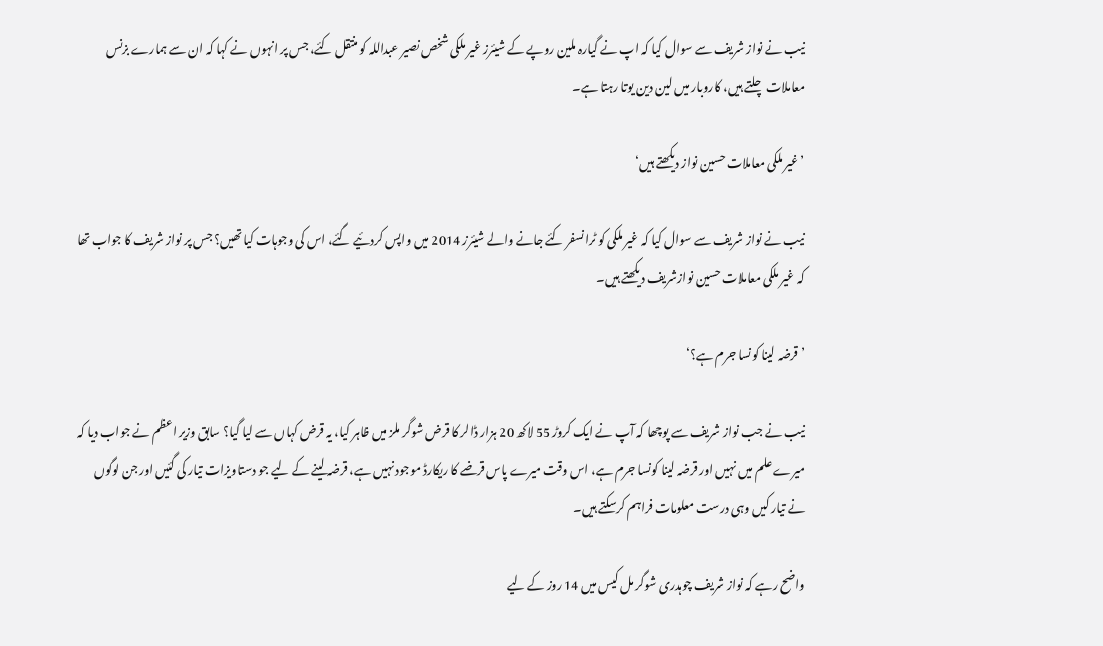نیب نے نواز شریف سے سوال کیا کہ اپ نے گیارہ ملین روپے کے شیئرز غیر ملکی شخص نصیر عبداللہ کو منتقل کئے، جس پر انہوں نے کہا کہ ان سے ہمارے بزنس معاملات چلتے ہیں، کاروبار میں لین دین یوتا رہتا ہے۔

’غیر ملکی معاملات حسین نواز دیکھتے ہیں‘

نیب نے نواز شریف سے سوال کیا کہ غیر ملکی کو ٹرانسفر کئے جانے والے شیئرز 2014 میں واپس کردئیے گئے، اس کی وجوہات کیا تھیں؟ جس پر نواز شریف کا جواب تھا کہ غیر ملکی معاملات حسین نوازشریف دیکھتے ہیں۔

’قرضہ لینا کونسا جرم ہے؟‘

نیب نے جب نواز شریف سے پوچھا کہ آپ نے ایک کروڑ 55 لاکھ 20 ہزار ڈالر کا قرض شوگر ملز میں ظاہر کیا، یہ قرض کہاں سے لیا گیا؟ سابق وزیر اعظم نے جواب دیا کہ میرے علم میں نہیں اور قرضہ لینا کونسا جرم ہے، اس وقت میرے پاس قرضے کا ریکارڈ موجود نہیں ہے، قرضہ لینے کے لیے جو دستاویزات تیار کی گئیں اور جن لوگوں نے تیار کیں وہی درست معلومات فراہم کرسکتے ہیں۔

واضح رہے کہ نواز شریف چوہدری شوگر مل کیس میں 14 روز کے لیے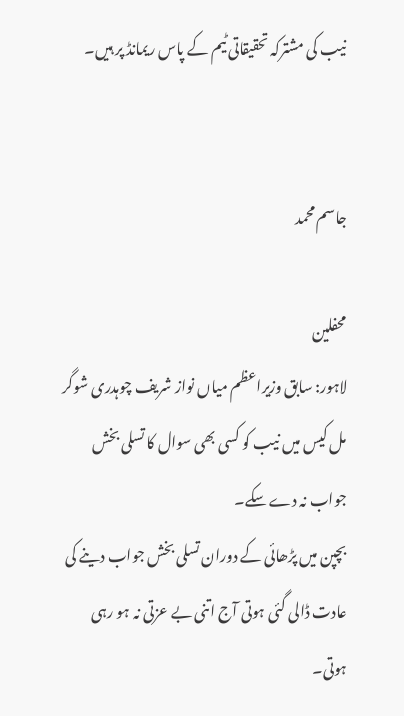نیب کی مشترکہ تحقیقاتی ٹیم کے پاس ریمانڈ پر ہیں۔


جاسم محمد

محفلین
لاہور: سابق وزیراعظم میاں نواز شریف چوہدری شوگر مل کیس میں نیب کو کسی بھی سوال کا تسلی بخش جواب نہ دے سکے۔
بچپن میں پڑھائی کے دوران تسلی بخش جواب دینے کی عادت ڈالی گئی ہوتی آج اتنی بے عزتی نہ ہو رہی ہوتی۔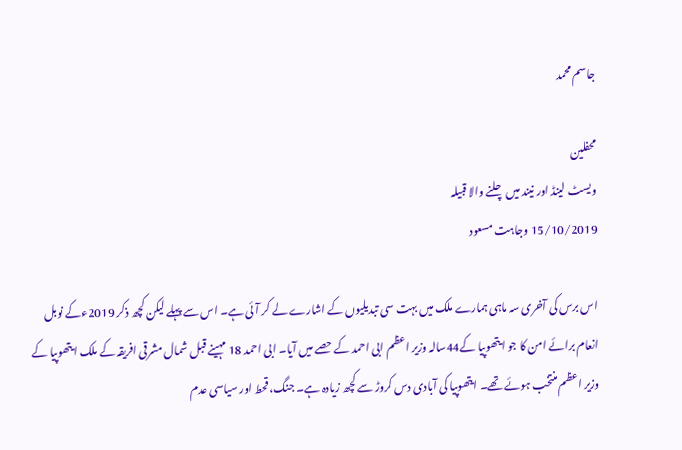جاسم محمد

محفلین
ویسٹ لینڈ اور نیند میں چلنے والا قبیلہ
15/10/2019 وجاہت مسعود

اس برس کی آخری سہ ماہی ہمارے ملک میں بہت سی تبدیلیوں کے اشارے لے کر آئی ہے۔ اس سے پہلے لیکن کچھ ذکر 2019ءکے نوبل انعام برائے امن کا جو ایتھوپیا کے44سالہ وزیر اعظم ابی احمد کے حصے میں آیا۔ ابی احمد 18 مہینے قبل شمال مشرقی افریقہ کے ملک ایتھوپیا کے وزیر اعظم منتخب ہوئے تھے۔ ایتھوپیا کی آبادی دس کروڑ سے کچھ زیادہ ہے۔ جنگ، قحط اور سیاسی عدم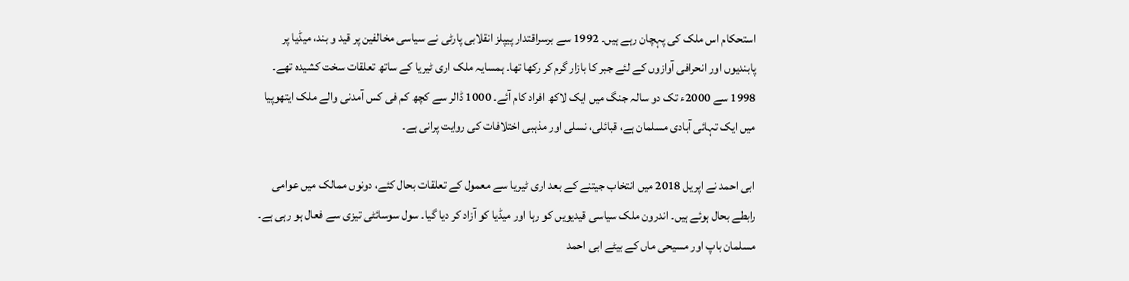استحکام اس ملک کی پہچان رہے ہیں۔ 1992 سے برسراقتدار پیپلز انقلابی پارٹی نے سیاسی مخالفین پر قید و بند، میڈیا پر پابندیوں اور انحرافی آوازوں کے لئے جبر کا بازار گرم کر رکھا تھا۔ ہمسایہ ملک اری ٹیریا کے ساتھ تعلقات سخت کشیدہ تھے۔ 1998 سے 2000ء تک دو سالہ جنگ میں ایک لاکھ افراد کام آئے۔ 1000 ڈالر سے کچھ کم فی کس آمدنی والے ملک ایتھوپیا میں ایک تہائی آبادی مسلمان ہے، قبائلی، نسلی اور مذہبی اختلافات کی روایت پرانی ہے۔

ابی احمد نے اپریل 2018 میں انتخاب جیتنے کے بعد اری ٹیریا سے معمول کے تعلقات بحال کئے، دونوں ممالک میں عوامی رابطے بحال ہوئے ہیں۔ اندرون ملک سیاسی قیدیویں کو رہا اور میڈیا کو آزاد کر دیا گیا۔ سول سوسائٹی تیزی سے فعال ہو رہی ہے۔ مسلمان باپ اور مسیحی ماں کے بیٹے ابی احمد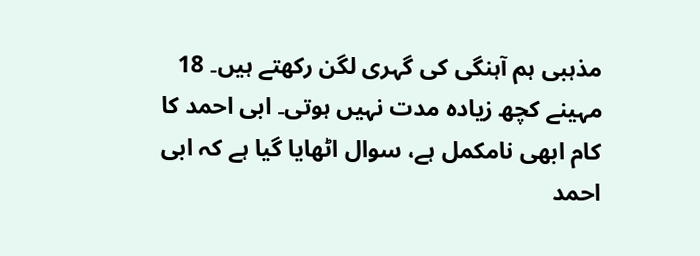مذہبی ہم آہنگی کی گہری لگن رکھتے ہیں۔ 18 مہینے کچھ زیادہ مدت نہیں ہوتی۔ ابی احمد کا کام ابھی نامکمل ہے، سوال اٹھایا گیا ہے کہ ابی احمد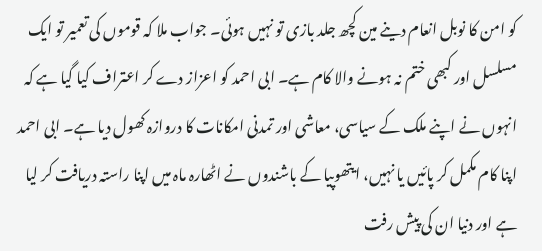کو امن کا نوبل انعام دینے مین کچھ جلد بازی تو نہیں ہوئی۔ جواب ملا کہ قوموں کی تعمیر تو ایک مسلسل اور کبھی ختم نہ ہونے والا کام ہے۔ ابی احمد کو اعزاز دے کر اعتراف کیا گیا ہے کہ انہوں نے اپنے ملک کے سیاسی، معاشی اور تمدنی امکانات کا دروازہ کھول دیا ہے۔ ابی احمد اپنا کام مکمل کر پائیں یا نہیں، ایتھوپیا کے باشندوں نے اٹھارہ ماہ میں اپنا راستہ دریافت کر لیا ہے اور دنیا ان کی پیش رفت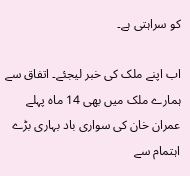کو سراہتی ہے۔

اب اپنے ملک کی خبر لیجئے۔ اتفاق سے ہمارے ملک میں بھی 14 ماہ پہلے عمران خان کی سواری باد بہاری بڑے اہتمام سے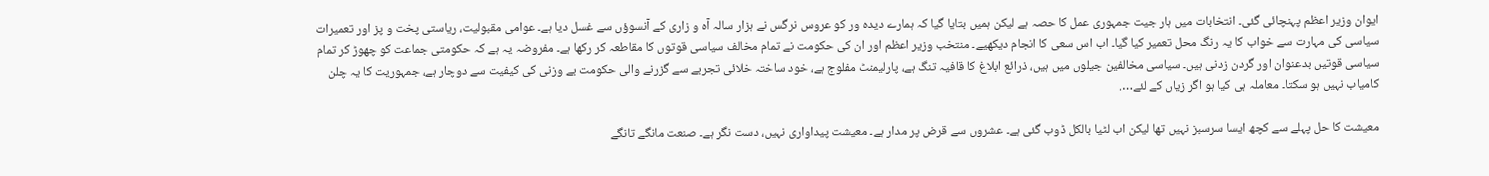ایوان وزیر اعظم پہنچائی گئی۔ انتخابات میں ہار جیت جمہوری عمل کا حصہ ہے لیکن ہمیں بتایا گیا کہ ہمارے دیدہ ور کو عروس نرگس نے ہزار سالہ آہ و زاری کے آنسوؤں سے غسل دیا ہے۔ عوامی مقبولیت، ریاستی پخت و پز اور تعمیرات سیاسی کی مہارت سے خواب کا یہ رنگ محل تعمیر کیا گیا۔ اب اس سعی کا انجام دیکھیے۔ منتخب وزیر اعظم اور ان کی حکومت نے تمام مخالف سیاسی قوتوں کا مقاطعہ کر رکھا ہے۔ مفروضہ یہ ہے کہ حکومتی جماعت کو چھوڑ کر تمام سیاسی قوتیں بدعنوان اور گردن زدنی ہیں۔ سیاسی مخالفین جیلوں میں ہیں، ذرائع ابلاغ کا قافیہ تنگ ہے، پارلیمنٹ مفلوج ہے، خود ساختہ خلائی تجربے سے گزرنے والی حکومت بے وزنی کی کیفیت سے دوچار ہے، جمہوریت کا یہ چلن کامیاب نہیں ہو سکتا۔ معاملہ ہی کیا ہو اگر زیاں کے لئے….

معیشت کا حل پہلے سے کچھ ایسا سرسبز نہیں تھا لیکن اب لٹیا بالکل ڈوب گئی ہے۔ عشروں سے قرض پر مدار ہے۔ معیشت پیداواری نہیں، دست نگر ہے۔ صنعت مانگے تانگے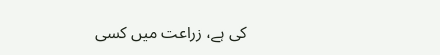کی ہے، زراعت میں کسی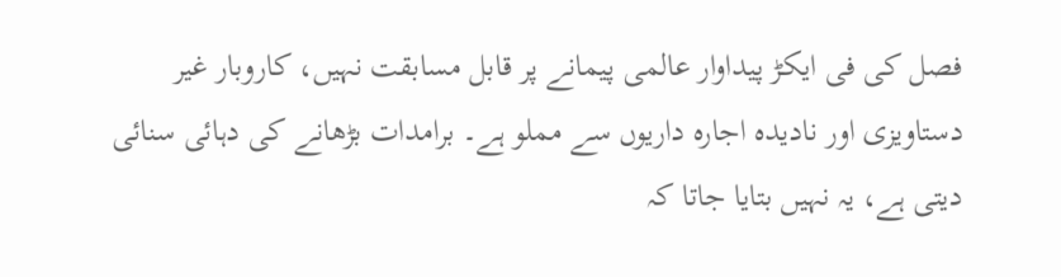فصل کی فی ایکڑ پیداوار عالمی پیمانے پر قابل مسابقت نہیں، کاروبار غیر دستاویزی اور نادیدہ اجارہ داریوں سے مملو ہے۔ برامدات بڑھانے کی دہائی سنائی دیتی ہے، یہ نہیں بتایا جاتا کہ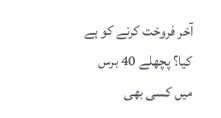آخر فروخت کرنے کو ہے کیا؟ پچھلے 40 برس میں کسی بھی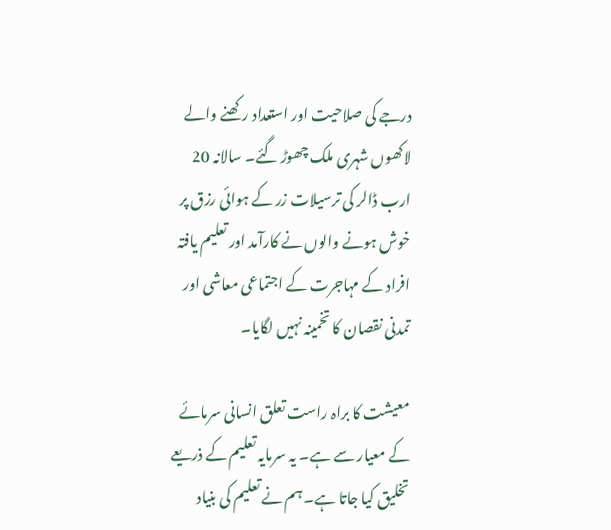درجے کی صلاحیت اور استعداد رکھنے والے لاکھوں شہری ملک چھوڑ گئے۔ سالانہ 20 ارب ڈالر کی ترسیلات زر کے ہوائی رزق پر خوش ہونے والوں نے کارآمد اور تعلیم یافتہ افراد کے مہاجرت کے اجتماعی معاشی اور تمدنی نقصان کا تخمینہ نہیں لگایا۔

معیشت کا براہ راست تعلق انسانی سرمائے کے معیار سے ہے۔ یہ سرمایہ تعلیم کے ذریعے تخلیق کیا جاتا ہے۔ ہم نے تعلیم کی بنیاد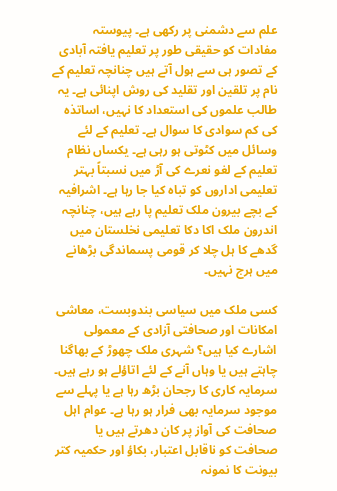علم سے دشمنی پر رکھی ہے۔ پیوستہ مفادات کو حقیقی طور پر تعلیم یافتہ آبادی کے تصور ہی سے ہول آتے ہیں چنانچہ تعلیم کے نام پر تلقین اور تقلید کی روش اپنائی ہے۔ یہ طالب علموں کی استعداد کا نہیں، اساتذہ کی کم سوادی کا سوال ہے۔ تعلیم کے لئے وسائل میں کٹوتی ہو رہی ہے۔ یکساں نظام تعلیم کے لغو نعرے کی آڑ میں نسبتاً بہتر تعلیمی اداروں کو تباہ کیا جا رہا ہے۔ اشرافیہ کے بچے بیرون ملک تعلیم پا رہے ہیں، چنانچہ اندرون ملک اکا دکا تعلیمی نخلستان میں گدھے کا ہل چلا کر قومی پسماندگی بڑھانے میں ہرج نہیں۔

کسی ملک میں سیاسی بندوبست، معاشی امکانات اور صحافتی آزادی کے معمولی اشارے کیا ہیں؟ شہری ملک چھوڑ کے بھاگنا چاہتے ہیں یا وہاں آنے کے لئے اتاؤلے ہو رہے ہیں۔ سرمایہ کاری کا رجحان بڑھ رہا ہے یا پہلے سے موجود سرمایہ بھی فرار ہو رہا ہے۔ عوام اہل صحافت کی آواز پر کان دھرتے ہیں یا صحافت کو ناقابل اعتبار، بکاؤ اور حکمیہ کتر بیونت کا نمونہ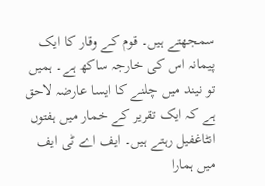سمجھتے ہیں۔ قوم کے وقار کا ایک پیمانہ اس کی خارجہ ساکھ ہے۔ ہمیں تو نیند میں چلنے کا ایسا عارضہ لاحق ہے کہ ایک تقریر کے خمار میں ہفتوں انٹاغفیل رہتے ہیں۔ ایف اے ٹی ایف میں ہمارا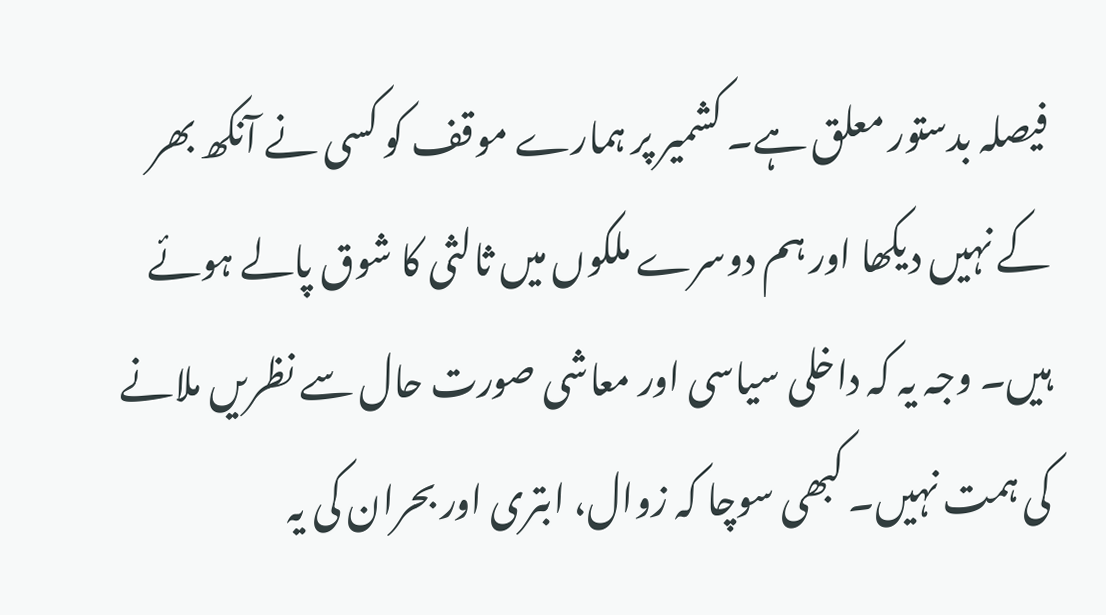فیصلہ بدستور معلق ہے۔ کشمیر پر ہمارے موقف کو کسی نے آنکھ بھر کے نہیں دیکھا اور ہم دوسرے ملکوں میں ثالثی کا شوق پالے ہوئے ہیں۔ وجہ یہ کہ داخلی سیاسی اور معاشی صورت حال سے نظریں ملانے کی ہمت نہیں۔ کبھی سوچا کہ زوال، ابتری اور بحران کی یہ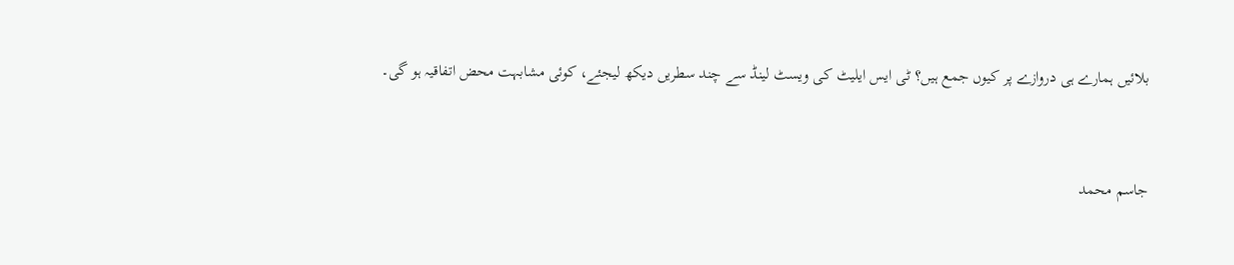بلائیں ہمارے ہی دروازے پر کیوں جمع ہیں؟ ٹی ایس ایلیٹ کی ویسٹ لینڈ سے چند سطریں دیکھ لیجئے، کوئی مشابہت محض اتفاقیہ ہو گی۔


جاسم محمد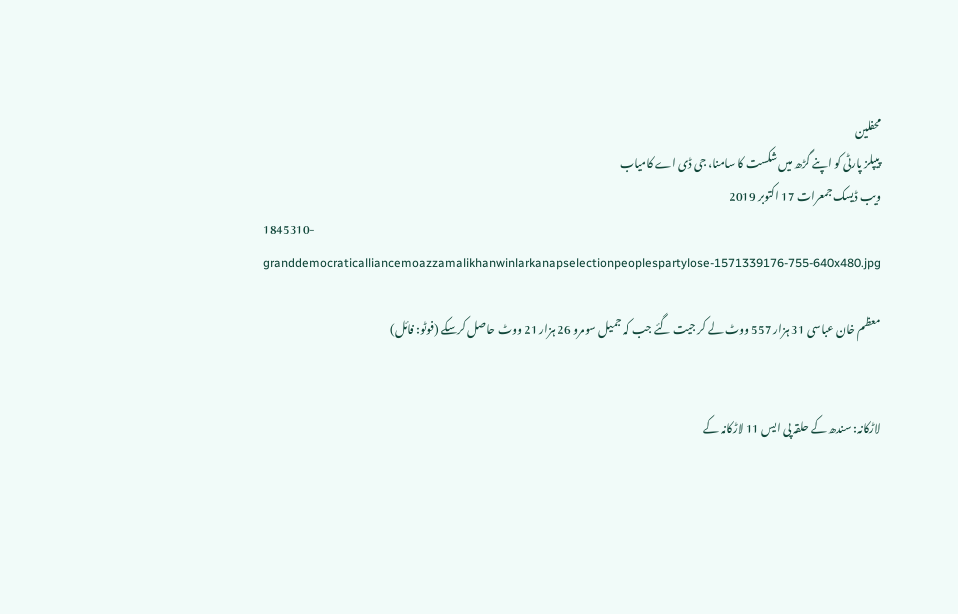محفلین
پیپلز پارٹی کو اپنے گڑھ میں شکست کا سامنا، جی ڈی اے کامیاب
ویب ڈیسک جمعرات 17 اکتوبر 2019
1845310-granddemocraticalliancemoazzamalikhanwinlarkanapselectionpeoplespartylose-1571339176-755-640x480.jpg

معظم خان عباسی 31 ہزار 557 ووٹ لے کر جیت گئے جب کہ جمیل سومرو 26 ہزار 21 ووٹ حاصل کرسکے (فوٹو: فائل)


لاڑکانہ: سندھ کے حلقہ پی ایس 11 لاڑکانہ کے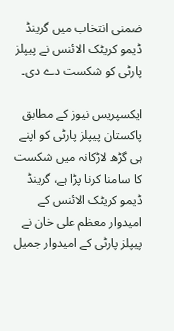ضمنی انتخاب میں گرینڈ ڈیمو کریٹک الائنس نے پیپلز پارٹی کو شکست دے دی۔

ایکسپریس نیوز کے مطابق پاکستان پیپلز پارٹی کو اپنے ہی گڑھ لاڑکانہ میں شکست کا سامنا کرنا پڑا ہے، گرینڈ ڈیمو کریٹک الائنس کے امیدوار معظم علی خان نے پیپلز پارٹی کے امیدوار جمیل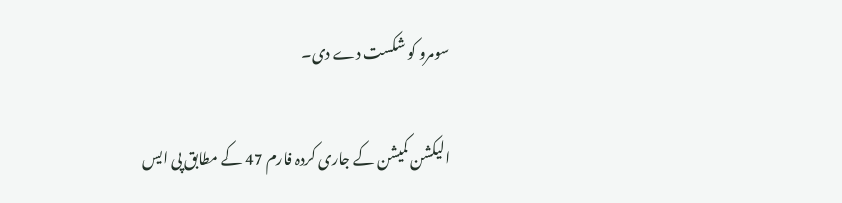سومرو کو شکست دے دی۔

الیکشن کمیشن کے جاری کردہ فارم 47 کے مطابق پی ایس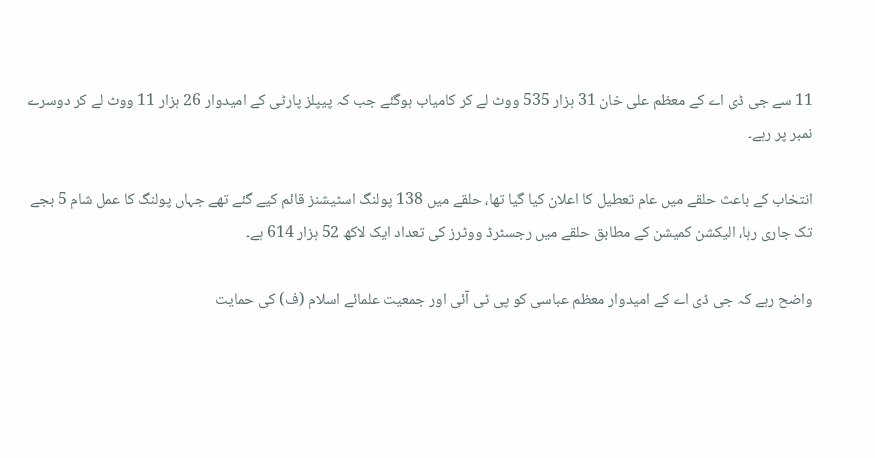11 سے جی ڈی اے کے معظم علی خان 31 ہزار 535 ووٹ لے کر کامیاب ہوگئے جب کہ پیپلز پارٹی کے امیدوار 26 ہزار 11 ووٹ لے کر دوسرے نمبر پر رہے۔

انتخاب کے باعث حلقے میں عام تعطیل کا اعلان کیا گیا تھا، حلقے میں 138 پولنگ اسٹیشنز قائم کیے گئے تھے جہاں پولنگ کا عمل شام 5 بجے تک جاری رہا، الیکشن کمیشن کے مطابق حلقے میں رجسٹرڈ ووٹرز کی تعداد ایک لاکھ 52 ہزار 614 ہے۔

واضح رہے کہ جی ڈی اے کے امیدوار معظم عباسی کو پی ٹی آئی اور جمعیت علمائے اسلام (ف) کی حمایت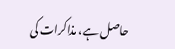حاصل ہے، مذاکرات کی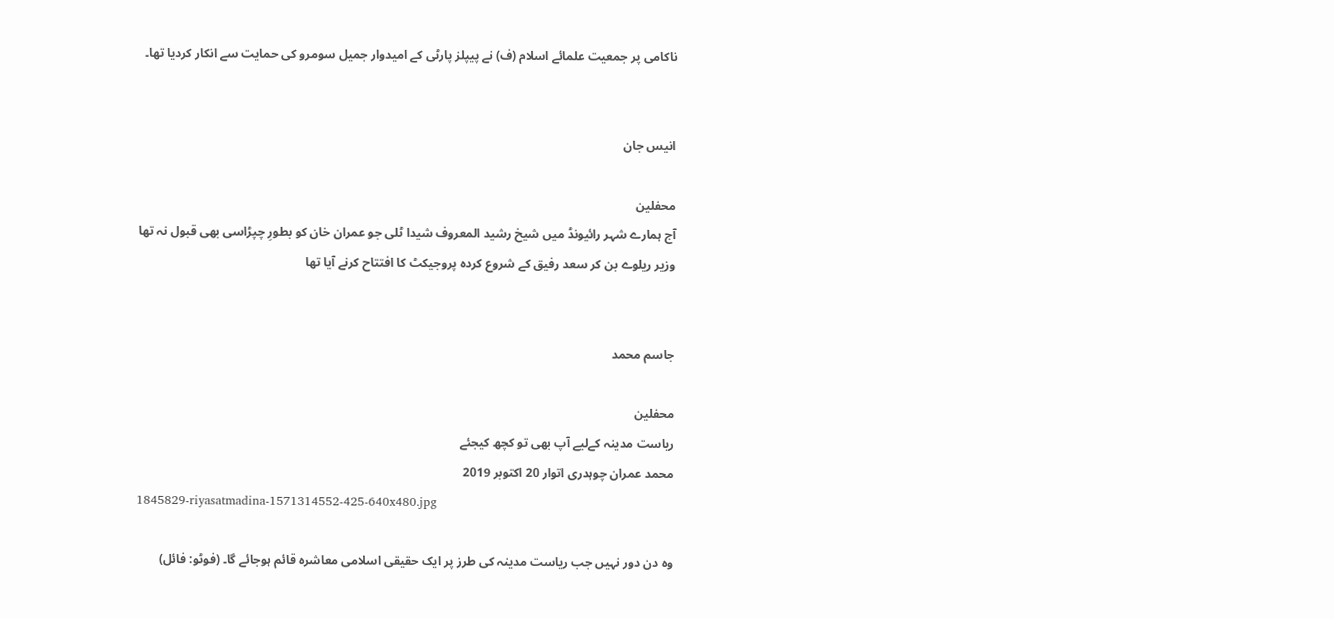ناکامی پر جمعیت علمائے اسلام (ف) نے پیپلز پارٹی کے امیدوار جمیل سومرو کی حمایت سے انکار کردیا تھا۔


انیس جان

محفلین
آج ہمارے شہر رائیونڈ میں شیخ رشید المعروف شیدا ٹلی جو عمران خان کو بطورِ چپڑاسی بھی قبول نہ تھا
وزیر ریلوے بن کر سعد رفیق کے شروع کردہ پروجیکٹ کا افتتاح کرنے آیا تھا


جاسم محمد

محفلین
ریاست مدینہ کےلیے آپ بھی تو کچھ کیجئے
محمد عمران چوہدری اتوار 20 اکتوبر 2019
1845829-riyasatmadina-1571314552-425-640x480.jpg

وہ دن دور نہیں جب ریاست مدینہ کی طرز پر ایک حقیقی اسلامی معاشرہ قائم ہوجائے گا۔ (فوٹو: فائل)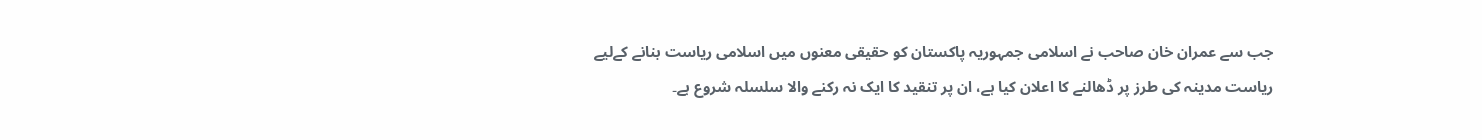جب سے عمران خان صاحب نے اسلامی جمہوریہ پاکستان کو حقیقی معنوں میں اسلامی ریاست بنانے کےلیے ریاست مدینہ کی طرز پر ڈھالنے کا اعلان کیا ہے، ان پر تنقید کا ایک نہ رکنے والا سلسلہ شروع ہے۔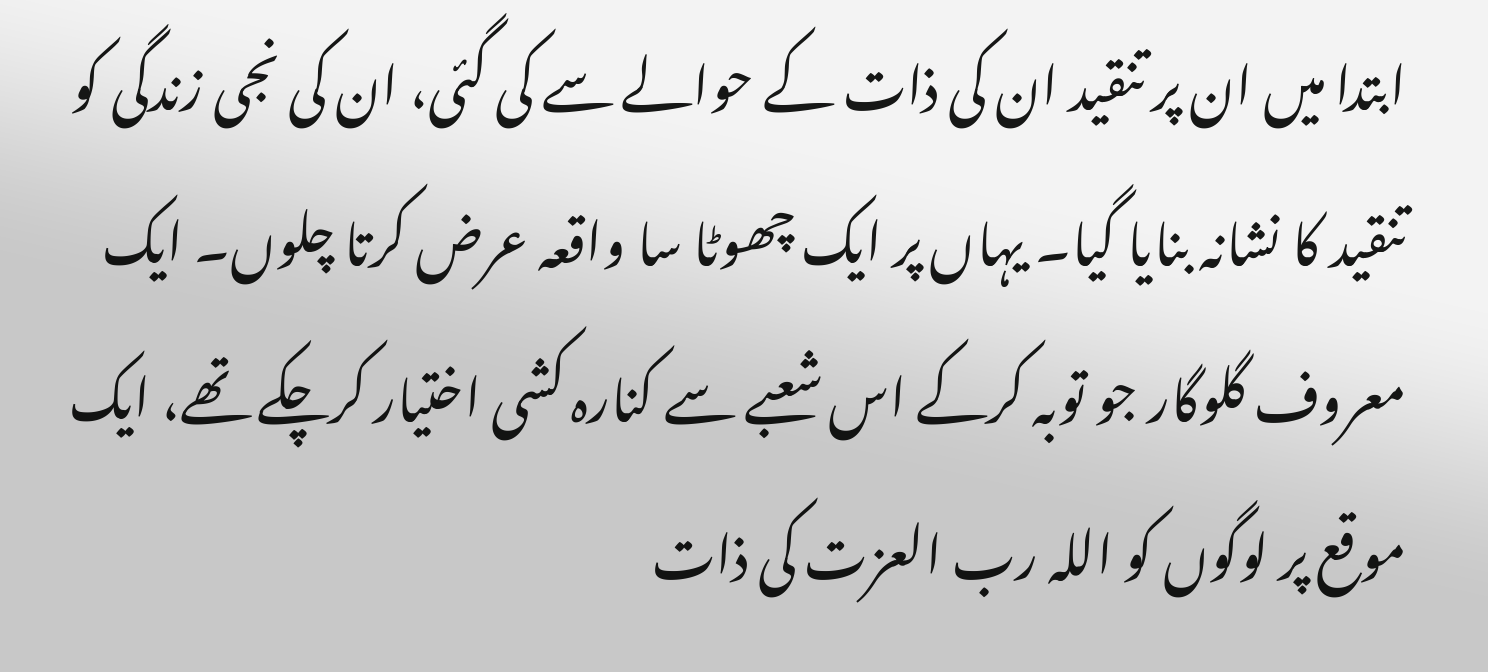ابتدا میں ان پر تنقید ان کی ذات کے حوالے سے کی گئی، ان کی نجی زندگی کو تنقید کا نشانہ بنایا گیا۔ یہاں پر ایک چھوٹا سا واقعہ عرض کرتا چلوں۔ ایک معروف گلوگار جو توبہ کرکے اس شعبے سے کنارہ کشی اختیار کرچکے تھے، ایک موقع پر لوگوں کو اللہ رب العزت کی ذات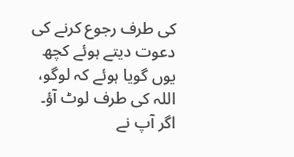کی طرف رجوع کرنے کی دعوت دیتے ہوئے کچھ یوں گویا ہوئے کہ لوگو، اللہ کی طرف لوٹ آؤ۔ اگر آپ نے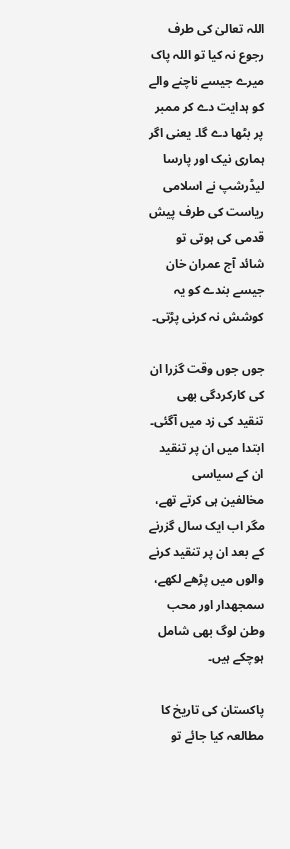اللہ تعالیٰ کی طرف رجوع نہ کیا تو اللہ پاک میرے جیسے ناچنے والے کو ہدایت دے کر ممبر پر بٹھا دے گا۔ یعنی اگر ہماری نیک اور پارسا لیڈرشپ نے اسلامی ریاست کی طرف پیش قدمی کی ہوتی تو شائد آج عمران خان جیسے بندے کو یہ کوشش نہ کرنی پڑتی۔

جوں جوں وقت گزرا ان کی کارکردگی بھی تنقید کی زد میں آگئی۔ ابتدا میں ان پر تنقید ان کے سیاسی مخالفین ہی کرتے تھے، مگر اب ایک سال گزرنے کے بعد ان پر تنقید کرنے والوں میں پڑھے لکھے، سمجھدار اور محب وطن لوگ بھی شامل ہوچکے ہیں۔

پاکستان کی تاریخ کا مطالعہ کیا جائے تو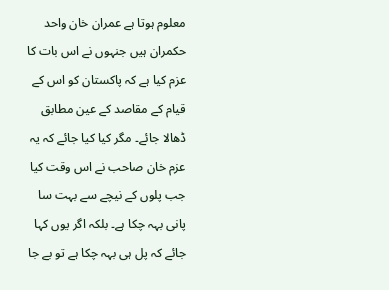معلوم ہوتا ہے عمران خان واحد حکمران ہیں جنہوں نے اس بات کا عزم کیا ہے کہ پاکستان کو اس کے قیام کے مقاصد کے عین مطابق ڈھالا جائے۔ مگر کیا کیا جائے کہ یہ عزم خان صاحب نے اس وقت کیا جب پلوں کے نیچے سے بہت سا پانی بہہ چکا ہے۔ بلکہ اگر یوں کہا جائے کہ پل ہی بہہ چکا ہے تو بے جا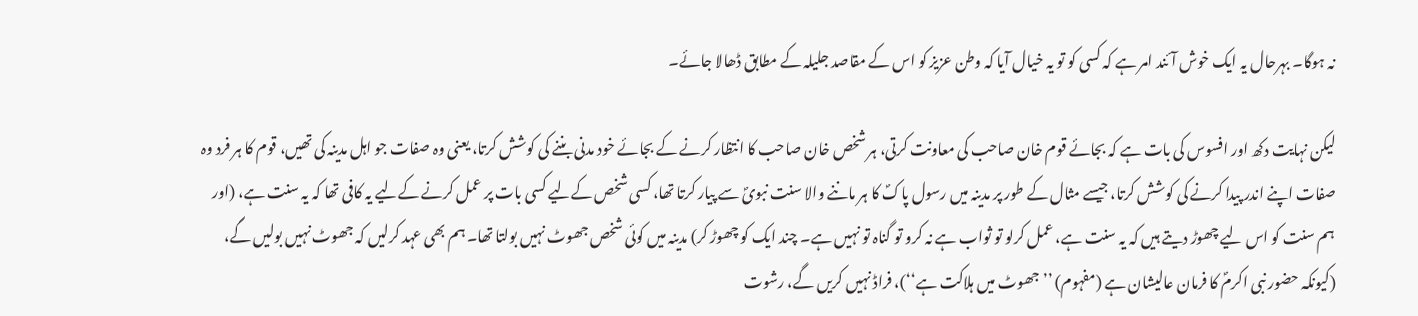نہ ہوگا۔ بہرحال یہ ایک خوش آئند امر ہے کہ کسی کو تو یہ خیال آیا کہ وطن عزیز کو اس کے مقاصد جلیلہ کے مطابق ڈھالا جائے۔

لیکن نہایت دکھ اور افسوس کی بات ہے کہ بجائے قوم خان صاحب کی معاونت کرتی، ہر شخص خان صاحب کا انتظار کرنے کے بجائے خود مدنی بننے کی کوشش کرتا، یعنی وہ صفات جو اہل مدینہ کی تھیں، قوم کا ہر فرد وہ صفات اپنے اندر پیدا کرنے کی کوشش کرتا، جیسے مثال کے طور پر مدینہ میں رسول پاکؐ کا ہر ماننے والا سنت نبویؐ سے پیار کرتا تھا، کسی شخص کےلیے کسی بات پر عمل کرنے کےلیے یہ کافی تھا کہ یہ سنت ہے، (اور ہم سنت کو اس لیے چھوڑ دیتے ہیں کہ یہ سنت ہے، عمل کرلو تو ثواب ہے نہ کرو تو گناہ تو نہیں ہے۔ چند ایک کو چھوڑ کر) مدینہ میں کوئی شخص جھوٹ نہیں بولتا تھا۔ ہم بھی عہد کرلیں کہ جھوٹ نہیں بولیں گے، (کیونکہ حضور نبی اکرمؐ کا فرمان عالیشان ہے (مفہوم) ’’جھوٹ میں ہلاکت ہے‘‘)، فراڈ نہیں کریں گے، رشوت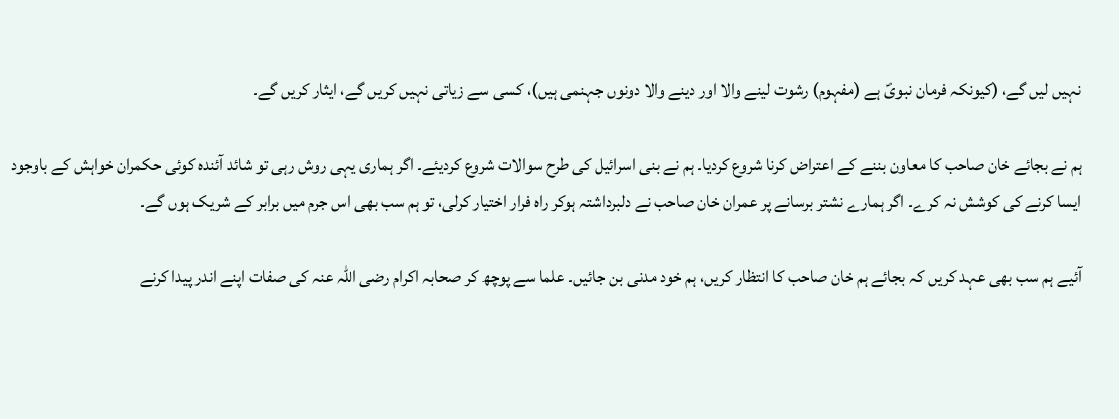نہیں لیں گے، (کیونکہ فرمان نبویؐ ہے (مفہوم) رشوت لینے والا اور دینے والا دونوں جہنمی ہیں)، کسی سے زیاتی نہیں کریں گے، ایثار کریں گے۔

ہم نے بجائے خان صاحب کا معاون بننے کے اعتراض کرنا شروع کردیا۔ ہم نے بنی اسرائیل کی طرح سوالات شروع کردیئے۔ اگر ہماری یہی روش رہی تو شائد آئندہ کوئی حکمران خواہش کے باوجود ایسا کرنے کی کوشش نہ کرے۔ اگر ہمارے نشتر برسانے پر عمران خان صاحب نے دلبرداشتہ ہوکر راہ فرار اختیار کرلی، تو ہم سب بھی اس جرم میں برابر کے شریک ہوں گے۔

آئیے ہم سب بھی عہد کریں کہ بجائے ہم خان صاحب کا انتظار کریں، ہم خود مدنی بن جائیں۔ علما سے پوچھ کر صحابہ اکرام رضی اللہ عنہ کی صفات اپنے اندر پیدا کرنے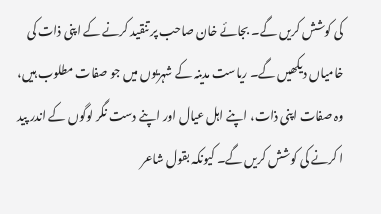کی کوشش کریں گے۔ بجائے خان صاحب پر تنقید کرنے کے اپنی ذات کی خامیاں دیکھیں گے۔ ریاست مدینہ کے شہریوں میں جو صفات مطلوب ہیں، وہ صفات اپنی ذات، اپنے اہل عیال اور اپنے دست نگر لوگوں کے اندر پید ا کرنے کی کوشش کریں گے۔ کیونکہ بقول شاعر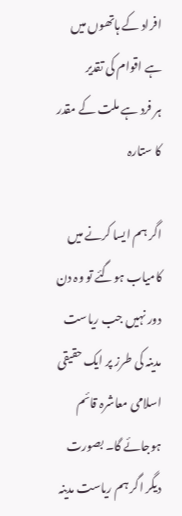افراد کے ہاتھوں میں ہے اقوام کی تقدیر
ہر فرد ہے ملت کے مقدر کا ستارہ

اگر ہم ایسا کرنے میں کامیاب ہوگئے تو وہ دن دور نہیں جب ریاست مدینہ کی طرز پر ایک حقیقی اسلامی معاشرہ قائم ہوجائے گا۔ بصورت دیگر اگر ہم ریاست مدینہ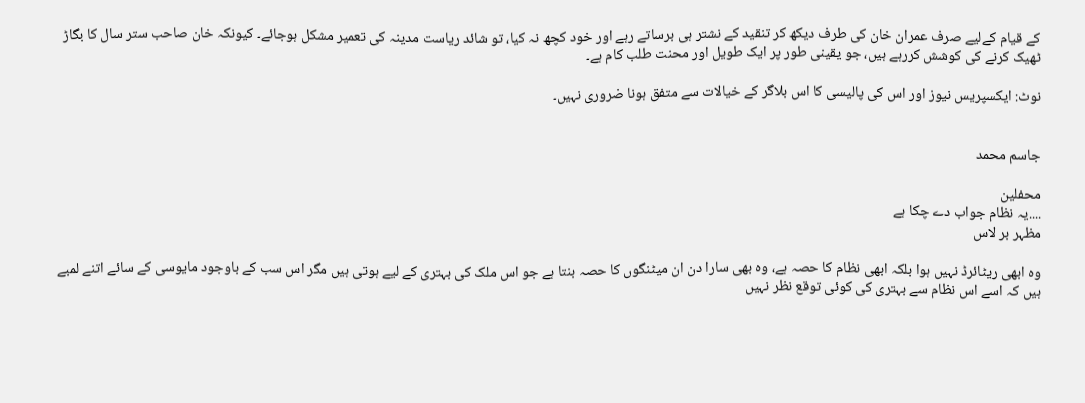کے قیام کےلیے صرف عمران خان کی طرف دیکھ کر تنقید کے نشتر ہی برساتے رہے اور خود کچھ نہ کیا، تو شائد ریاست مدینہ کی تعمیر مشکل ہوجائے۔ کیونکہ خان صاحب ستر سال کا بگاڑ ٹھیک کرنے کی کوشش کررہے ہیں، جو یقینی طور پر ایک طویل اور محنت طلب کام ہے۔

نوٹ: ایکسپریس نیوز اور اس کی پالیسی کا اس بلاگر کے خیالات سے متفق ہونا ضروری نہیں۔


جاسم محمد

محفلین
....یہ نظام جواب دے چکا ہے
مظہر بر لاس

وہ ابھی ریٹائرڈ نہیں ہوا بلکہ ابھی نظام کا حصہ ہے، وہ بھی سارا دن ان میٹنگوں کا حصہ بنتا ہے جو اس ملک کی بہتری کے لیے ہوتی ہیں مگر اس سب کے باوجود مایوسی کے سائے اتنے لمبے ہیں کہ اسے اس نظام سے بہتری کی کوئی توقع نظر نہیں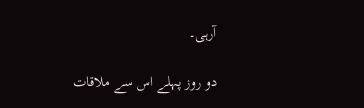آرہی۔

دو روز پہلے اس سے ملاقات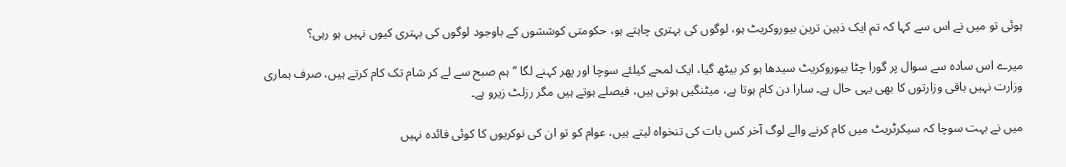ہوئی تو میں نے اس سے کہا کہ تم ایک ذہین ترین بیوروکریٹ ہو، لوگوں کی بہتری چاہتے ہو، حکومتی کوششوں کے باوجود لوگوں کی بہتری کیوں نہیں ہو رہی؟

میرے اس سادہ سے سوال پر گورا چٹا بیوروکریٹ سیدھا ہو کر بیٹھ گیا، ایک لمحے کیلئے سوچا اور پھر کہنے لگا ’’ہم صبح سے لے کر شام تک کام کرتے ہیں، صرف ہماری وزارت نہیں باقی وزارتوں کا بھی یہی حال ہے۔ سارا دن کام ہوتا ہے، میٹنگیں ہوتی ہیں، فیصلے ہوتے ہیں مگر رزلٹ زیرو ہے۔

میں نے بہت سوچا کہ سیکرٹریٹ میں کام کرنے والے لوگ آخر کس بات کی تنخواہ لیتے ہیں، عوام کو تو ان کی نوکریوں کا کوئی فائدہ نہیں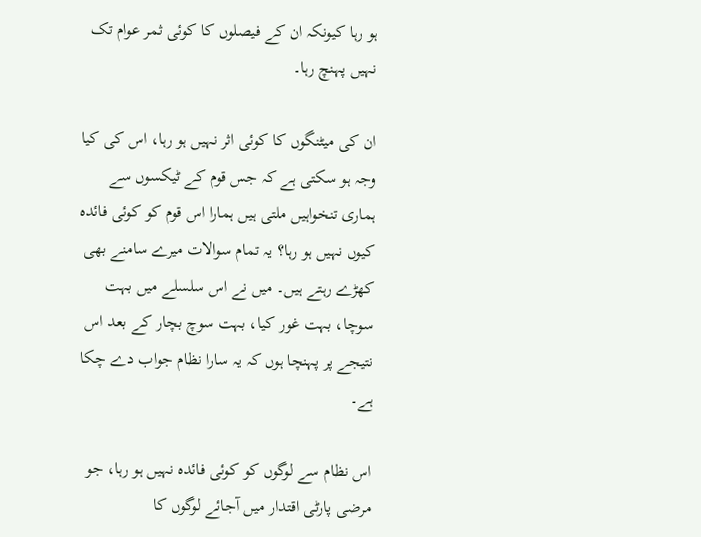ہو رہا کیونکہ ان کے فیصلوں کا کوئی ثمر عوام تک نہیں پہنچ رہا۔

ان کی میٹنگوں کا کوئی اثر نہیں ہو رہا، اس کی کیا وجہ ہو سکتی ہے کہ جس قوم کے ٹیکسوں سے ہماری تنخواہیں ملتی ہیں ہمارا اس قوم کو کوئی فائدہ کیوں نہیں ہو رہا؟ یہ تمام سوالات میرے سامنے بھی کھڑے رہتے ہیں۔ میں نے اس سلسلے میں بہت سوچا، بہت غور کیا، بہت سوچ بچار کے بعد اس نتیجے پر پہنچا ہوں کہ یہ سارا نظام جواب دے چکا ہے۔

اس نظام سے لوگوں کو کوئی فائدہ نہیں ہو رہا، جو مرضی پارٹی اقتدار میں آجائے لوگوں کا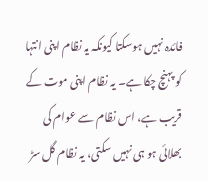فائدہ نہیں ہوسکتا کیونکہ یہ نظام اپنی انتہا کو پہنچ چکا ہے۔ یہ نظام اپنی موت کے قریب ہے، اس نظام سے عوام کی بھلائی ہو ہی نہیں سکتی، یہ نظام گل سڑ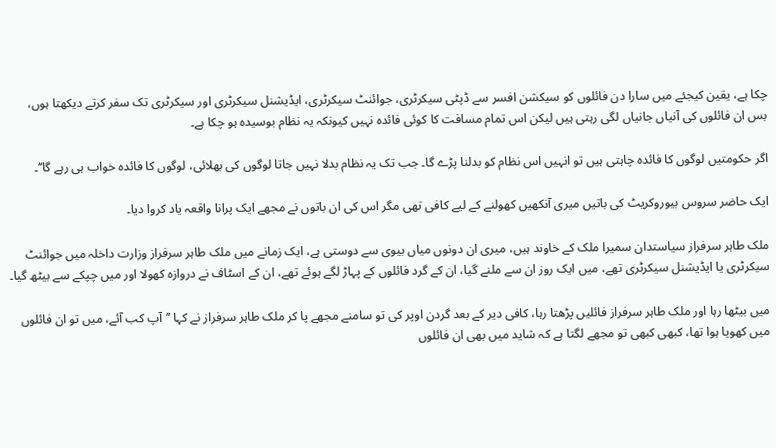چکا ہے، یقین کیجئے میں سارا دن فائلوں کو سیکشن افسر سے ڈپٹی سیکرٹری، جوائنٹ سیکرٹری، ایڈیشنل سیکرٹری اور سیکرٹری تک سفر کرتے دیکھتا ہوں، بس ان فائلوں کی آنیاں جانیاں لگی رہتی ہیں لیکن اس تمام مسافت کا کوئی فائدہ نہیں کیونکہ یہ نظام بوسیدہ ہو چکا ہے۔

اگر حکومتیں لوگوں کا فائدہ چاہتی ہیں تو انہیں اس نظام کو بدلنا پڑے گا۔ جب تک یہ نظام بدلا نہیں جاتا لوگوں کی بھلائی، لوگوں کا فائدہ خواب ہی رہے گا‘‘۔

ایک حاضر سروس بیوروکریٹ کی باتیں میری آنکھیں کھولنے کے لیے کافی تھی مگر اس کی ان باتوں نے مجھے ایک پرانا واقعہ یاد کروا دیا۔

ملک طاہر سرفراز سیاستدان سمیرا ملک کے خاوند ہیں، میری ان دونوں میاں بیوی سے دوستی ہے، ایک زمانے میں ملک طاہر سرفراز وزارت داخلہ میں جوائنٹ سیکرٹری یا ایڈیشنل سیکرٹری تھے، میں ایک روز ان سے ملنے گیا، ان کے گرد فائلوں کے پہاڑ لگے ہوئے تھے، ان کے اسٹاف نے دروازہ کھولا اور میں چپکے سے بیٹھ گیا۔

میں بیٹھا رہا اور ملک طاہر سرفراز فائلیں پڑھتا رہا، کافی دیر کے بعد گردن اوپر کی تو سامنے مجھے پا کر ملک طاہر سرفراز نے کہا ’’آپ کب آئے، میں تو ان فائلوں میں کھویا ہوا تھا، کبھی کبھی تو مجھے لگتا ہے کہ شاید میں بھی ان فائلوں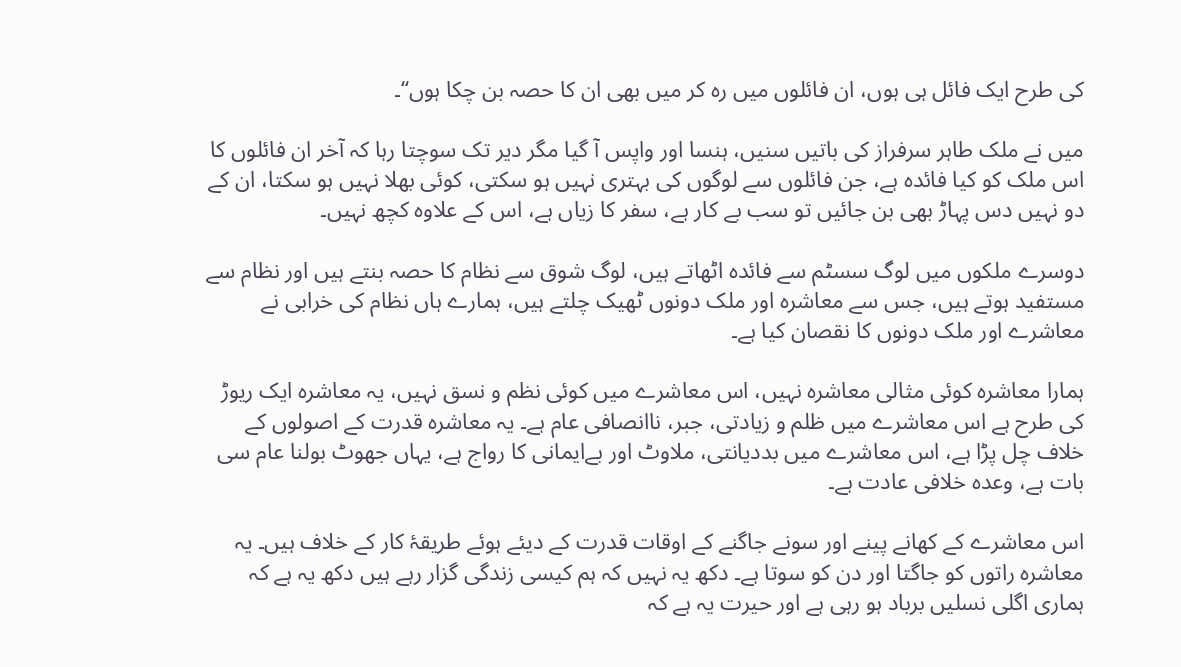کی طرح ایک فائل ہی ہوں، ان فائلوں میں رہ کر میں بھی ان کا حصہ بن چکا ہوں‘‘۔

میں نے ملک طاہر سرفراز کی باتیں سنیں، ہنسا اور واپس آ گیا مگر دیر تک سوچتا رہا کہ آخر ان فائلوں کا اس ملک کو کیا فائدہ ہے، جن فائلوں سے لوگوں کی بہتری نہیں ہو سکتی، کوئی بھلا نہیں ہو سکتا، ان کے دو نہیں دس پہاڑ بھی بن جائیں تو سب بے کار ہے، سفر کا زیاں ہے، اس کے علاوہ کچھ نہیں۔

دوسرے ملکوں میں لوگ سسٹم سے فائدہ اٹھاتے ہیں، لوگ شوق سے نظام کا حصہ بنتے ہیں اور نظام سے مستفید ہوتے ہیں، جس سے معاشرہ اور ملک دونوں ٹھیک چلتے ہیں، ہمارے ہاں نظام کی خرابی نے معاشرے اور ملک دونوں کا نقصان کیا ہے۔

ہمارا معاشرہ کوئی مثالی معاشرہ نہیں، اس معاشرے میں کوئی نظم و نسق نہیں، یہ معاشرہ ایک ریوڑ کی طرح ہے اس معاشرے میں ظلم و زیادتی، جبر، ناانصافی عام ہے۔ یہ معاشرہ قدرت کے اصولوں کے خلاف چل پڑا ہے، اس معاشرے میں بددیانتی، ملاوٹ اور بےایمانی کا رواج ہے، یہاں جھوٹ بولنا عام سی بات ہے، وعدہ خلافی عادت ہے۔

اس معاشرے کے کھانے پینے اور سونے جاگنے کے اوقات قدرت کے دیئے ہوئے طریقۂ کار کے خلاف ہیں۔ یہ معاشرہ راتوں کو جاگتا اور دن کو سوتا ہے۔ دکھ یہ نہیں کہ ہم کیسی زندگی گزار رہے ہیں دکھ یہ ہے کہ ہماری اگلی نسلیں برباد ہو رہی ہے اور حیرت یہ ہے کہ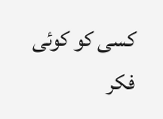کسی کو کوئی فکر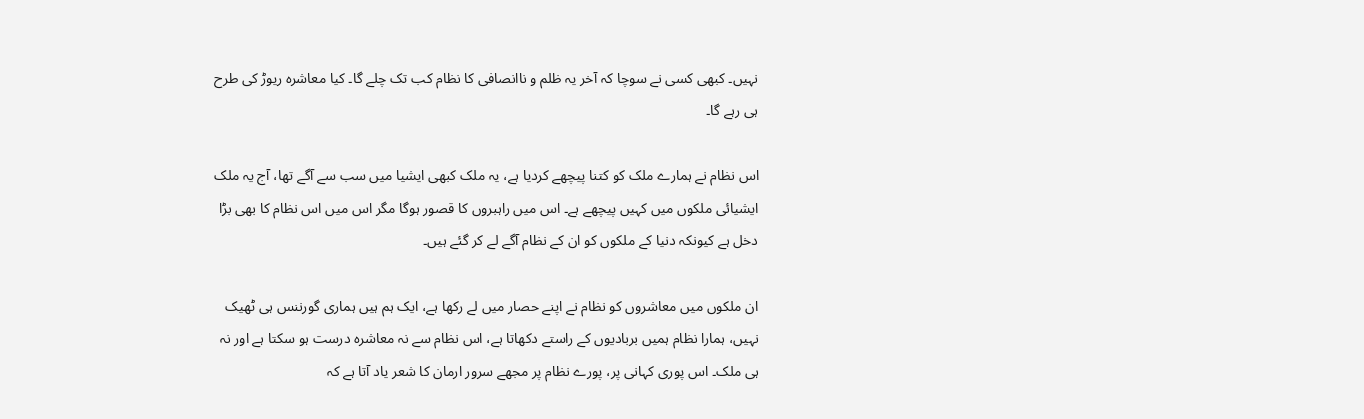نہیں۔ کبھی کسی نے سوچا کہ آخر یہ ظلم و ناانصافی کا نظام کب تک چلے گا۔ کیا معاشرہ ریوڑ کی طرح ہی رہے گا۔

اس نظام نے ہمارے ملک کو کتنا پیچھے کردیا ہے، یہ ملک کبھی ایشیا میں سب سے آگے تھا، آج یہ ملک ایشیائی ملکوں میں کہیں پیچھے ہے۔ اس میں راہبروں کا قصور ہوگا مگر اس میں اس نظام کا بھی بڑا دخل ہے کیونکہ دنیا کے ملکوں کو ان کے نظام آگے لے کر گئے ہیں۔

ان ملکوں میں معاشروں کو نظام نے اپنے حصار میں لے رکھا ہے، ایک ہم ہیں ہماری گورننس ہی ٹھیک نہیں، ہمارا نظام ہمیں بربادیوں کے راستے دکھاتا ہے، اس نظام سے نہ معاشرہ درست ہو سکتا ہے اور نہ ہی ملک۔ اس پوری کہانی پر، پورے نظام پر مجھے سرور ارمان کا شعر یاد آتا ہے کہ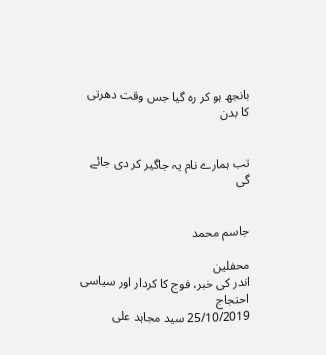بانجھ ہو کر رہ گیا جس وقت دھرتی کا بدن


تب ہمارے نام یہ جاگیر کر دی جائے گی


جاسم محمد

محفلین
اندر کی خبر، فوج کا کردار اور سیاسی احتجاج
25/10/2019 سید مجاہد علی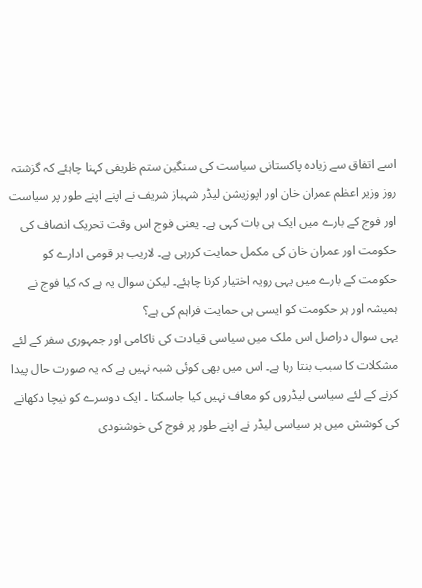اسے اتفاق سے زیادہ پاکستانی سیاست کی سنگین ستم ظریفی کہنا چاہئے کہ گزشتہ روز وزیر اعظم عمران خان اور اپوزیشن لیڈر شہباز شریف نے اپنے اپنے طور پر سیاست اور فوج کے بارے میں ایک ہی بات کہی ہے۔ یعنی فوج اس وقت تحریک انصاف کی حکومت اور عمران خان کی مکمل حمایت کررہی ہے۔ لاریب ہر قومی ادارے کو حکومت کے بارے میں یہی رویہ اختیار کرنا چاہئے۔ لیکن سوال یہ ہے کہ کیا فوج نے ہمیشہ اور ہر حکومت کو ایسی ہی حمایت فراہم کی ہے؟
یہی سوال دراصل اس ملک میں سیاسی قیادت کی ناکامی اور جمہوری سفر کے لئے مشکلات کا سبب بنتا رہا ہے۔ اس میں بھی کوئی شبہ نہیں ہے کہ یہ صورت حال پیدا کرنے کے لئے سیاسی لیڈروں کو معاف نہیں کیا جاسکتا ۔ ایک دوسرے کو نیچا دکھانے کی کوشش میں ہر سیاسی لیڈر نے اپنے طور پر فوج کی خوشنودی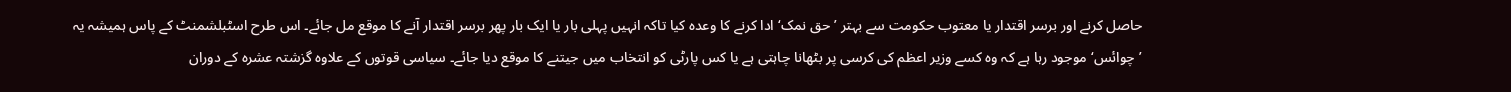حاصل کرنے اور برسر اقتدار یا معتوب حکومت سے بہتر ’حق نمک‘ ادا کرنے کا وعدہ کیا تاکہ انہیں پہلی بار یا ایک بار پھر برسر اقتدار آنے کا موقع مل جائے۔ اس طرح اسٹبلشمنٹ کے پاس ہمیشہ یہ ’چوائس‘ موجود رہا ہے کہ وہ کسے وزیر اعظم کی کرسی پر بٹھانا چاہتی ہے یا کس پارٹی کو انتخاب میں جیتنے کا موقع دیا جائے۔ سیاسی قوتوں کے علاوہ گزشتہ عشرہ کے دوران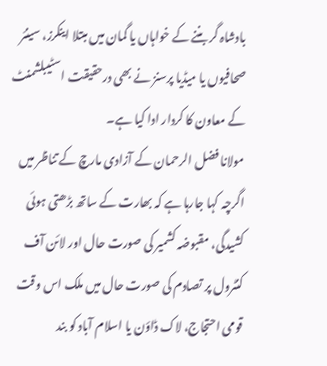بادشاہ گر بننے کے خواہاں یا گمان میں مبتلا اینکرز، سینئر صحافیوں یا میڈیا پرسنز نے بھی درحقیقت اسٹیبلشمنٹ کے معاون کا کردار ادا کیا ہے۔
مولانا فضل الرحمان کے آزادی مارچ کے تناظر میں اگرچہ کہا جارہا ہے کہ بھارت کے ساتھ بڑھتی ہوئی کشیدگی، مقبوضہ کشمیر کی صورت حال اور لائن آف کنٹرول پر تصادم کی صورت حال میں ملک اس وقت قومی احتجاج، لاک ڈاؤن یا اسلام آباد کو بند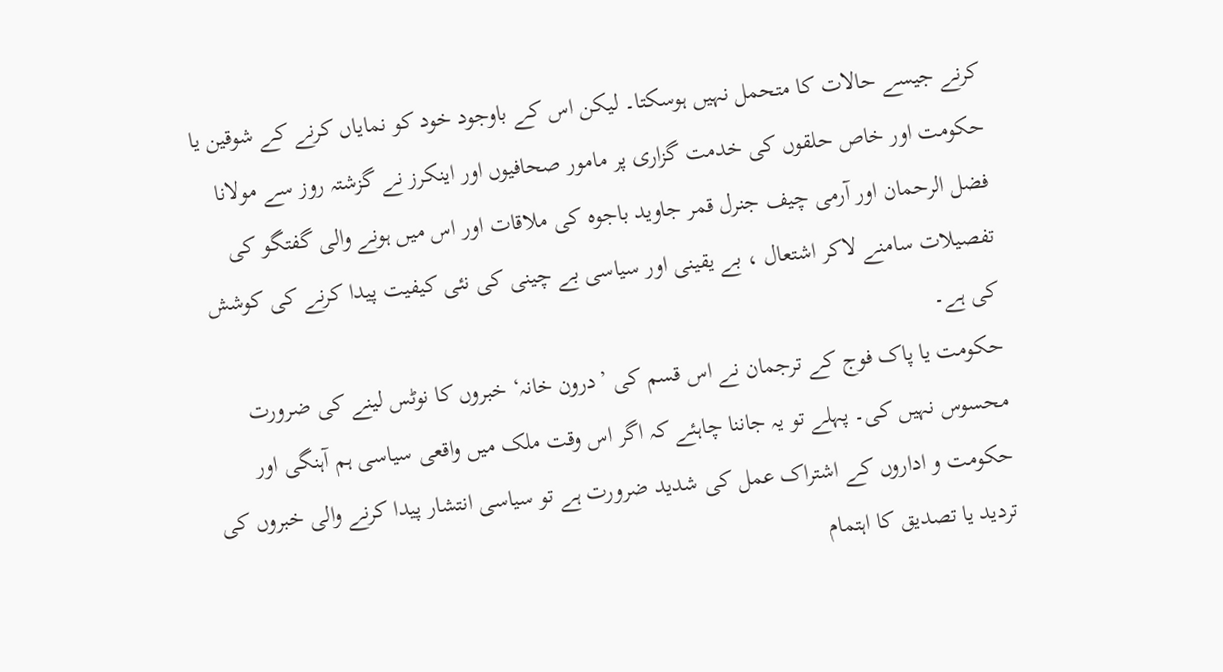کرنے جیسے حالات کا متحمل نہیں ہوسکتا۔ لیکن اس کے باوجود خود کو نمایاں کرنے کے شوقین یا حکومت اور خاص حلقوں کی خدمت گزاری پر مامور صحافیوں اور اینکرز نے گزشتہ روز سے مولانا فضل الرحمان اور آرمی چیف جنرل قمر جاوید باجوہ کی ملاقات اور اس میں ہونے والی گفتگو کی تفصیلات سامنے لاکر اشتعال ، بے یقینی اور سیاسی بے چینی کی نئی کیفیت پیدا کرنے کی کوشش کی ہے۔
حکومت یا پاک فوج کے ترجمان نے اس قسم کی ’درون خانہ‘ خبروں کا نوٹس لینے کی ضرورت محسوس نہیں کی۔ پہلے تو یہ جاننا چاہئے کہ اگر اس وقت ملک میں واقعی سیاسی ہم آہنگی اور حکومت و اداروں کے اشتراک عمل کی شدید ضرورت ہے تو سیاسی انتشار پیدا کرنے والی خبروں کی تردید یا تصدیق کا اہتمام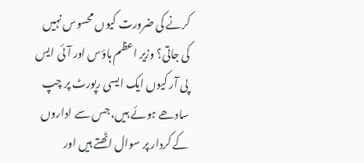کرنے کی ضرورت کیوں محسوس نہیں کی جاتی؟ وزیر اعظم ہاؤس اور آئی ایس پی آر کیوں ایک ایسی رپورٹ پر چپ سادھے ہوئے ہیں، جس سے اداروں کے کردار پر سوال اٹھتے ہیں اور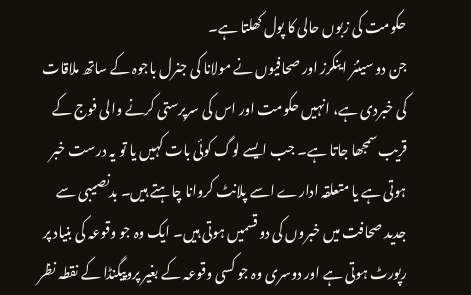حکومت کی زبوں حالی کا پول کھلتا ہے۔
جن دو سینئر اینکرز اور صحافیوں نے مولانا کی جنرل باجوہ کے ساتھ ملاقات کی خبردی ہے، انہیں حکومت اور اس کی سرپرستی کرنے والی فوج کے قریب سمجھا جاتا ہے۔ جب ایسے لوگ کوئی بات کہیں یا تو یہ درست خبر ہوتی ہے یا متعلقہ ادارے اسے پلانٹ کروانا چاہتے ہیں۔ بدنصیبی سے جدید صحافت میں خبروں کی دو قسمیں ہوتی ہیں۔ ایک وہ جو وقوعہ کی بنیاد پر رپورٹ ہوتی ہے اور دوسری وہ جو کسی وقوعہ کے بغیر پروپیگنڈا کے نقطہ نظر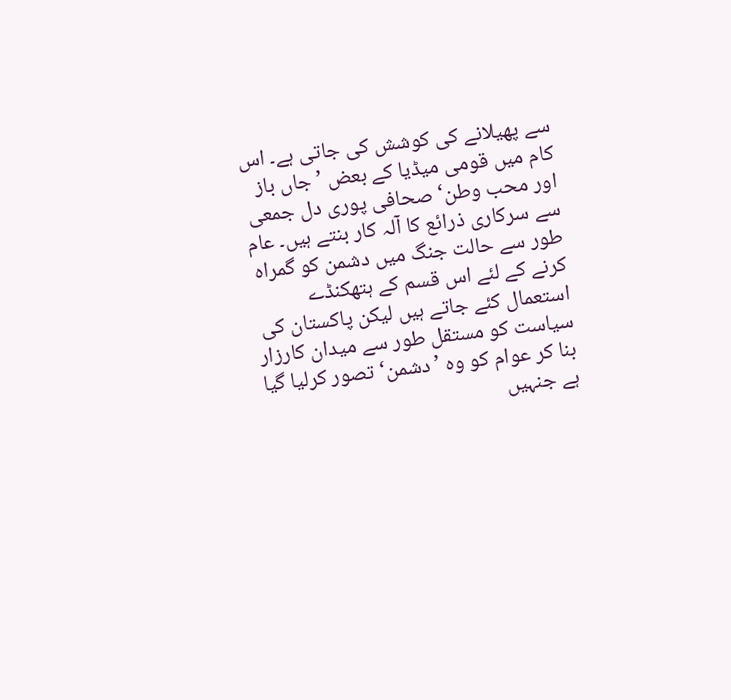سے پھیلانے کی کوشش کی جاتی ہے۔ اس کام میں قومی میڈیا کے بعض ’جاں باز اور محب وطن‘ صحافی پوری دل جمعی سے سرکاری ذرائع کا آلہ کار بنتے ہیں۔ عام طور سے حالت جنگ میں دشمن کو گمراہ کرنے کے لئے اس قسم کے ہتھکنڈے استعمال کئے جاتے ہیں لیکن پاکستان کی سیاست کو مستقل طور سے میدان کارزار بنا کر عوام کو وہ ’دشمن‘ تصور کرلیا گیا ہے جنہیں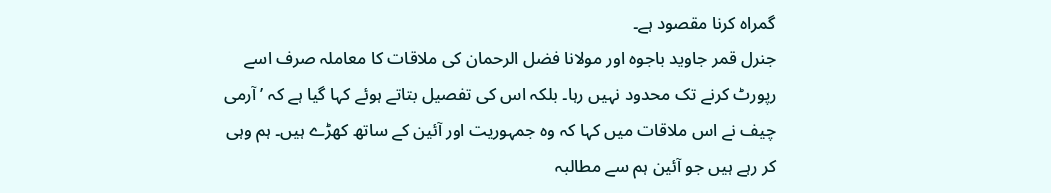گمراہ کرنا مقصود ہے۔
جنرل قمر جاوید باجوہ اور مولانا فضل الرحمان کی ملاقات کا معاملہ صرف اسے رپورٹ کرنے تک محدود نہیں رہا۔ بلکہ اس کی تفصیل بتاتے ہوئے کہا گیا ہے کہ ’ آرمی چیف نے اس ملاقات میں کہا کہ وہ جمہوریت اور آئین کے ساتھ کھڑے ہیں۔ ہم وہی کر رہے ہیں جو آئین ہم سے مطالبہ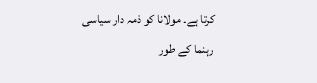کرتا ہے۔ مولانا کو ذمہ دار سیاسی رہنما کے طور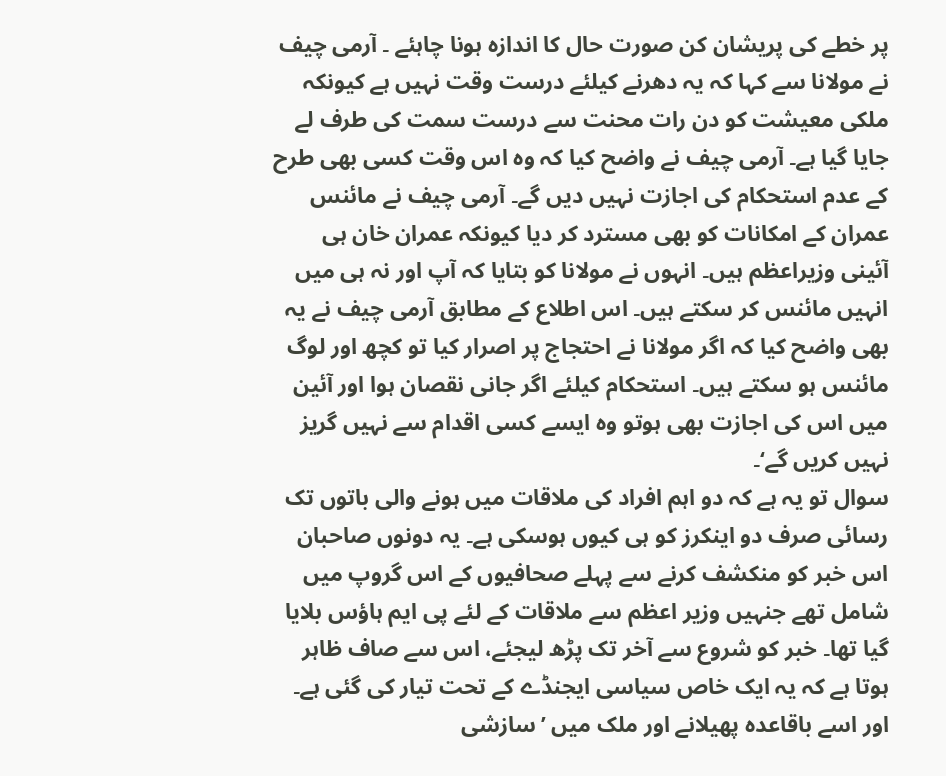پر خطے کی پریشان کن صورت حال کا اندازہ ہونا چاہئے ۔ آرمی چیف نے مولانا سے کہا کہ یہ دھرنے کیلئے درست وقت نہیں ہے کیونکہ ملکی معیشت کو دن رات محنت سے درست سمت کی طرف لے جایا گیا ہے۔ آرمی چیف نے واضح کیا کہ وہ اس وقت کسی بھی طرح کے عدم استحکام کی اجازت نہیں دیں گے۔ آرمی چیف نے مائنس عمران کے امکانات کو بھی مسترد کر دیا کیونکہ عمران خان ہی آئینی وزیراعظم ہیں۔ انہوں نے مولانا کو بتایا کہ آپ اور نہ ہی میں انہیں مائنس کر سکتے ہیں۔ اس اطلاع کے مطابق آرمی چیف نے یہ بھی واضح کیا کہ اگر مولانا نے احتجاج پر اصرار کیا تو کچھ اور لوگ مائنس ہو سکتے ہیں۔ استحکام کیلئے اگر جانی نقصان ہوا اور آئین میں اس کی اجازت بھی ہوتو وہ ایسے کسی اقدام سے نہیں گریز نہیں کریں گے‘۔
سوال تو یہ ہے کہ دو اہم افراد کی ملاقات میں ہونے والی باتوں تک رسائی صرف دو اینکرز کو ہی کیوں ہوسکی ہے۔ یہ دونوں صاحبان اس خبر کو منکشف کرنے سے پہلے صحافیوں کے اس گروپ میں شامل تھے جنہیں وزیر اعظم سے ملاقات کے لئے پی ایم ہاؤس بلایا گیا تھا۔ خبر کو شروع سے آخر تک پڑھ لیجئے، اس سے صاف ظاہر ہوتا ہے کہ یہ ایک خاص سیاسی ایجنڈے کے تحت تیار کی گئی ہے۔ اور اسے باقاعدہ پھیلانے اور ملک میں ’سازشی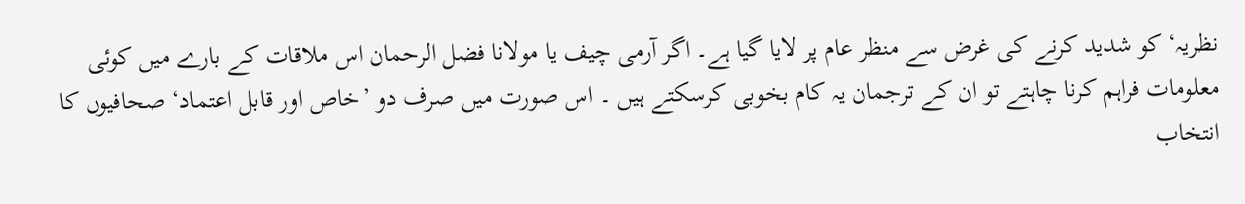نظریہ‘ کو شدید کرنے کی غرض سے منظر عام پر لایا گیا ہے۔ اگر آرمی چیف یا مولانا فضل الرحمان اس ملاقات کے بارے میں کوئی معلومات فراہم کرنا چاہتے تو ان کے ترجمان یہ کام بخوبی کرسکتے ہیں ۔ اس صورت میں صرف دو ’خاص اور قابل اعتماد‘ صحافیوں کا انتخاب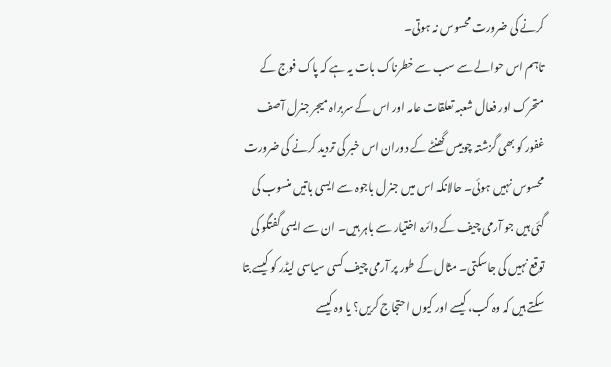کرنے کی ضرورت محسوس نہ ہوتی۔
تاہم اس حوالے سے سب سے خطرناک بات یہ ہے کہ پاک فوج کے متحرک اور فعال شعبہ تعلقات عامہ اور اس کے سربراہ میجر جنرل آصف غفور کو بھی گزشتہ چوبیس گھنٹے کے دوران اس خبر کی تردید کرنے کی ضرورت محسوس نہیں ہوئی۔ حالانکہ اس میں جنرل باجوہ سے ایسی باتیں منسوب کی گئی ہیں جو آرمی چیف کے دائرہ اختیار سے باہر ہیں۔ ان سے ایسی گفتگو کی توقع نہیں کی جاسکتی۔ مثال کے طور پر آرمی چیف کسی سیاسی لیڈر کو کیسے بتا سکتے ہیں کہ وہ کب، کیسے اور کیوں احتجاج کریں؟ یا وہ کیسے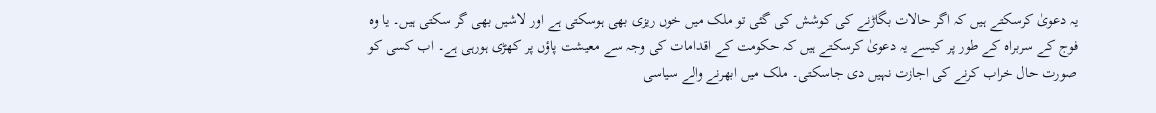یہ دعویٰ کرسکتے ہیں کہ اگر حالات بگاڑنے کی کوشش کی گئی تو ملک میں خوں ریزی بھی ہوسکتی ہے اور لاشیں بھی گر سکتی ہیں۔ یا وہ فوج کے سربراہ کے طور پر کیسے یہ دعویٰ کرسکتے ہیں کہ حکومت کے اقدامات کی وجہ سے معیشت پاؤں پر کھڑی ہورہی ہے۔ اب کسی کو صورت حال خراب کرنے کی اجازت نہیں دی جاسکتی۔ ملک میں ابھرنے والے سیاسی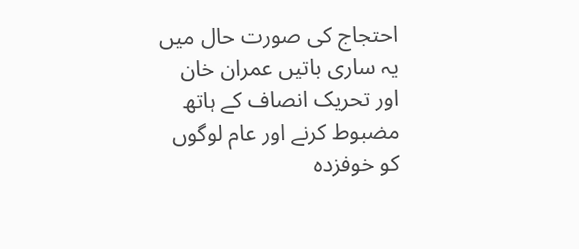احتجاج کی صورت حال میں یہ ساری باتیں عمران خان اور تحریک انصاف کے ہاتھ مضبوط کرنے اور عام لوگوں کو خوفزدہ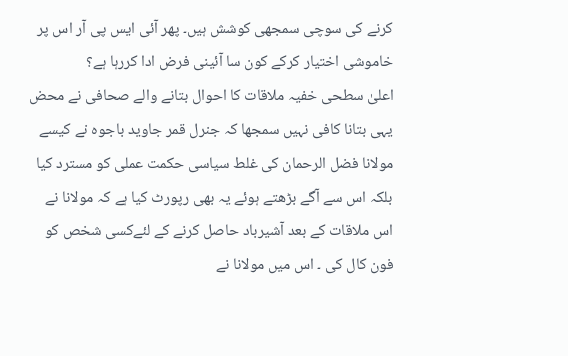کرنے کی سوچی سمجھی کوشش ہیں۔ پھر آئی ایس پی آر اس پر خاموشی اختیار کرکے کون سا آئینی فرض ادا کررہا ہے؟
اعلیٰ سطحی خفیہ ملاقات کا احوال بتانے والے صحافی نے محض یہی بتانا کافی نہیں سمجھا کہ جنرل قمر جاوید باجوہ نے کیسے مولانا فضل الرحمان کی غلط سیاسی حکمت عملی کو مسترد کیا بلکہ اس سے آگے بڑھتے ہوئے یہ بھی رپورٹ کیا ہے کہ مولانا نے اس ملاقات کے بعد آشیرباد حاصل کرنے کے لئےکسی شخص کو فون کال کی ۔ اس میں مولانا نے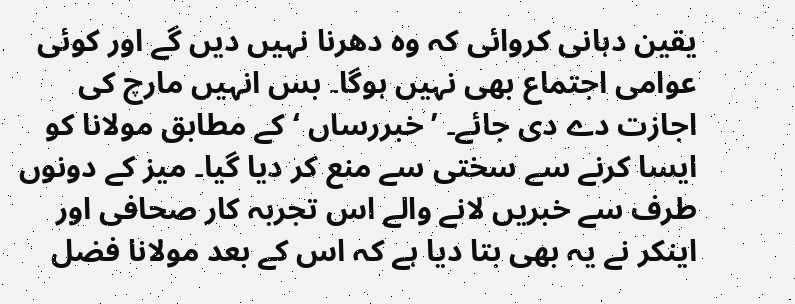یقین دہانی کروائی کہ وہ دھرنا نہیں دیں گے اور کوئی عوامی اجتماع بھی نہیں ہوگا۔ بس انہیں مارچ کی اجازت دے دی جائے۔ ’خبررساں ‘کے مطابق مولانا کو ایسا کرنے سے سختی سے منع کر دیا گیا۔ میز کے دونوں طرف سے خبریں لانے والے اس تجربہ کار صحافی اور اینکر نے یہ بھی بتا دیا ہے کہ اس کے بعد مولانا فضل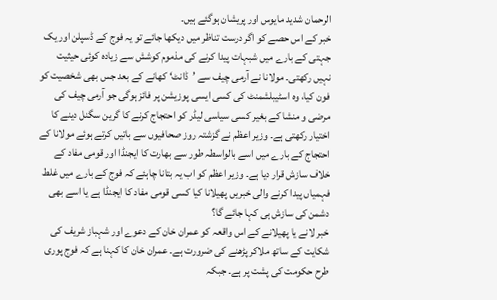الرحمان شدید مایوس اور پریشان ہوگئے ہیں۔
خبر کے اس حصے کو اگر درست تناظر میں دیکھا جائے تو یہ فوج کے ڈسپلن اور یک جہتی کے بارے میں شبہات پیدا کرنے کی مذموم کوشش سے زیادہ کوئی حیثیت نہیں رکھتی۔ مولانا نے آرمی چیف سے ’ڈانٹ‘ کھانے کے بعد جس بھی شخصیت کو فون کیا، وہ اسٹیبلشمنٹ کی کسی ایسی پوزیشن پر فائز ہوگی جو آرمی چیف کی مرضی و منشا کے بغیر کسی سیاسی لیڈر کو احتجاج کرنے کا گرین سگنل دینے کا اختیار رکھتی ہے۔ وزیر اعظم نے گزشتہ روز صحافیوں سے باتیں کرتے ہوئے مولانا کے احتجاج کے بارے میں اسے بالواسطہ طور سے بھارت کا ایجنڈا اور قومی مفاد کے خلاف سازش قرار دیا ہے۔ وزیر اعظم کو اب یہ بتانا چاہئے کہ فوج کے بارے میں غلط فہمیاں پیدا کرنے والی خبریں پھیلانا کیا کسی قومی مفاد کا ایجنڈا ہے یا اسے بھی دشمن کی سازش ہی کہا جائے گا؟
خبر لانے یا پھیلانے کے اس واقعہ کو عمران خان کے دعوے اور شہباز شریف کی شکایت کے ساتھ ملاکر پڑھنے کی ضرورت ہے۔ عمران خان کا کہنا ہے کہ فوج پوری طرح حکومت کی پشت پر ہے۔ جبکہ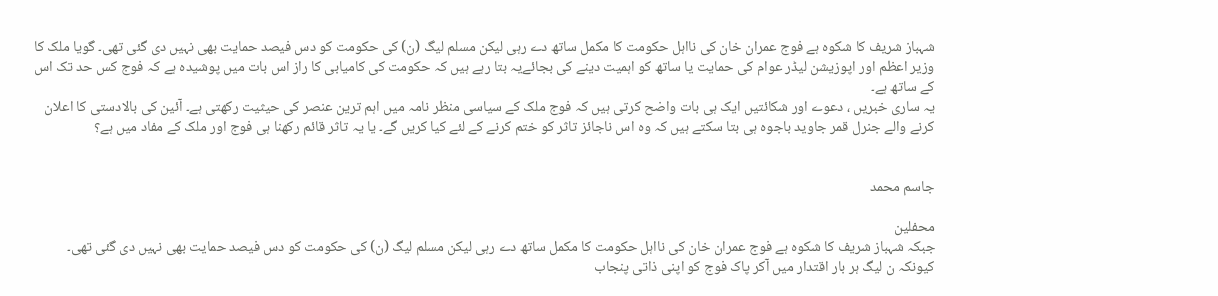شہباز شریف کا شکوہ ہے فوج عمران خان کی نااہل حکومت کا مکمل ساتھ دے رہی لیکن مسلم لیگ (ن) کی حکومت کو دس فیصد حمایت بھی نہیں دی گئی تھی۔ گویا ملک کا وزیر اعظم اور اپوزیشن لیڈر عوام کی حمایت یا ساتھ کو اہمیت دینے کی بجائےیہ بتا رہے ہیں کہ حکومت کی کامیابی کا راز اس بات میں پوشیدہ ہے کہ فوج کس حد تک اس کے ساتھ ہے۔
یہ ساری خبریں ، دعوے اور شکائتیں ایک ہی بات واضح کرتی ہیں کہ فوج ملک کے سیاسی منظر نامہ میں اہم ترین عنصر کی حیثیت رکھتی ہے۔ آئین کی بالادستی کا اعلان کرنے والے جنرل قمر جاوید باجوہ ہی بتا سکتے ہیں کہ وہ اس ناجائز تاثر کو ختم کرنے کے لئے کیا کریں گے۔ یا یہ تاثر قائم رکھنا ہی فوج اور ملک کے مفاد میں ہے؟


جاسم محمد

محفلین
جبکہ شہباز شریف کا شکوہ ہے فوج عمران خان کی نااہل حکومت کا مکمل ساتھ دے رہی لیکن مسلم لیگ (ن) کی حکومت کو دس فیصد حمایت بھی نہیں دی گئی تھی۔
کیونکہ ن لیگ ہر بار اقتدار میں آکر پاک فوج کو اپنی ذاتی پنجاب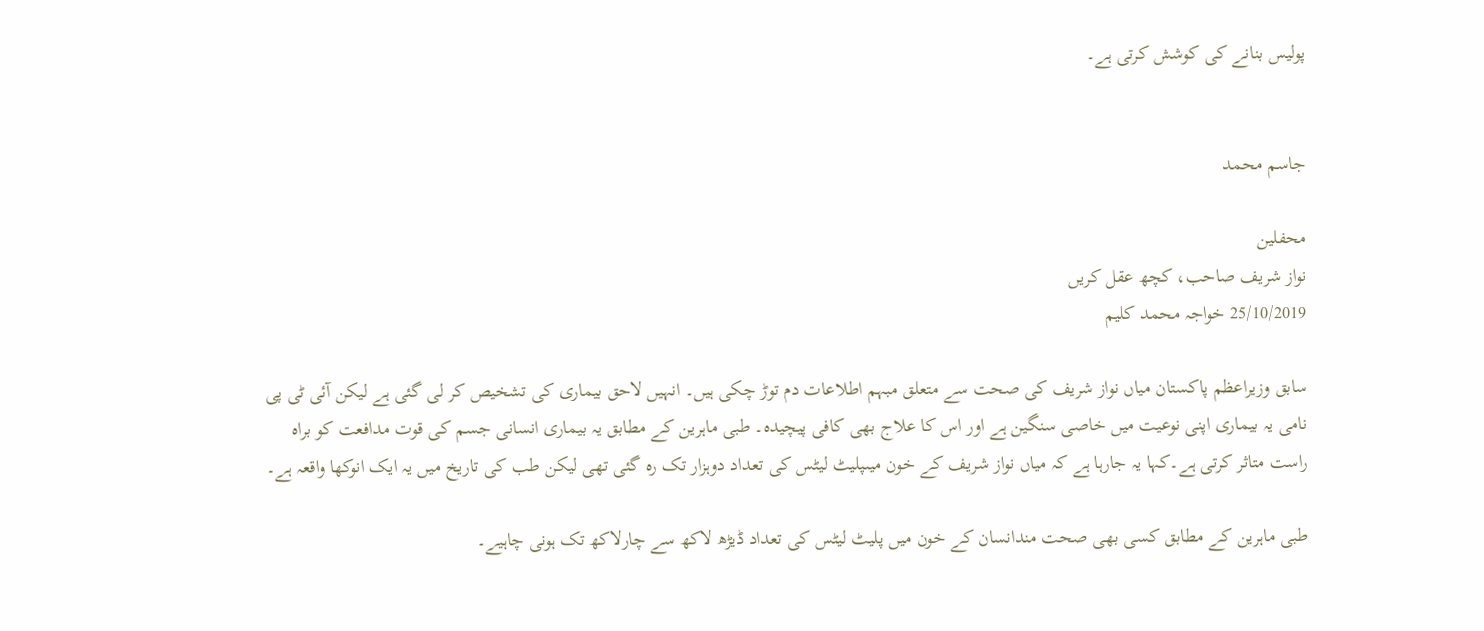پولیس بنانے کی کوشش کرتی ہے۔


جاسم محمد

محفلین
نواز شریف صاحب، کچھ عقل کریں
25/10/2019 خواجہ محمد کلیم

سابق وزیراعظم پاکستان میاں نواز شریف کی صحت سے متعلق مبہم اطلاعات دم توڑ چکی ہیں۔ انہیں لاحق بیماری کی تشخیص کر لی گئی ہے لیکن آئی ٹی پی نامی یہ بیماری اپنی نوعیت میں خاصی سنگین ہے اور اس کا علاج بھی کافی پیچیدہ۔ طبی ماہرین کے مطابق یہ بیماری انسانی جسم کی قوت مدافعت کو براہ راست متاثر کرتی ہے۔کہا یہ جارہا ہے کہ میاں نواز شریف کے خون میںپلیٹ لیٹس کی تعداد دوہزار تک رہ گئی تھی لیکن طب کی تاریخ میں یہ ایک انوکھا واقعہ ہے۔

طبی ماہرین کے مطابق کسی بھی صحت مندانسان کے خون میں پلیٹ لیٹس کی تعداد ڈیڑھ لاکھ سے چارلاکھ تک ہونی چاہیے۔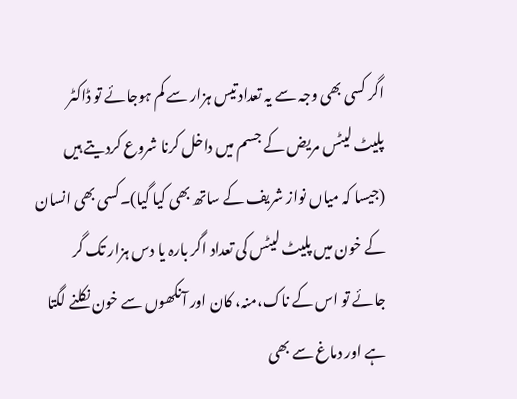اگر کسی بھی وجہ سے یہ تعداد تیس ہزار سے کم ہوجائے تو ڈاکٹر پلیٹ لیٹس مریض کے جسم میں داخل کرنا شروع کردیتے ہیں (جیسا کہ میاں نواز شریف کے ساتھ بھی کیا گیا)۔کسی بھی انسان کے خون میں پلیٹ لیٹس کی تعداد اگر بارہ یا دس ہزار تک گر جائے تو اس کے ناک،منہ، کان اور آنکھوں سے خون نکلنے لگتا ہے اور دماغ سے بھی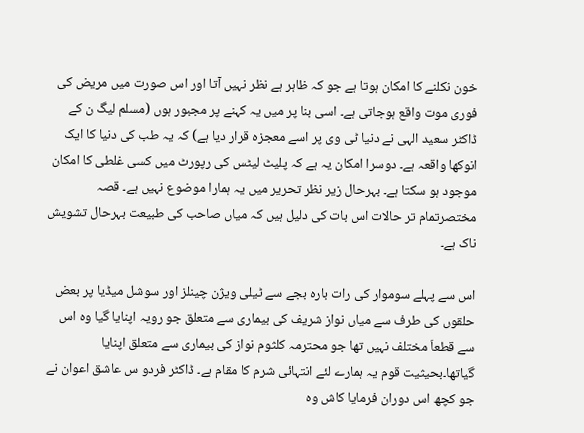خون نکلنے کا امکان ہوتا ہے جو کہ ظاہر ہے نظر نہیں آتا اور اس صورت میں مریض کی فوری موت واقع ہوجاتی ہے۔ اسی بنا پر میں یہ کہنے پر مجبور ہوں (مسلم لیگ ن کے ڈاکٹر سعید الہی نے دنیا ٹی وی پر اسے معجزہ قرار دیا ہے) کہ یہ طب کی دنیا کا ایک انوکھا واقعہ ہے۔ دوسرا امکان یہ ہے کہ پلیٹ لیٹس کی رپورٹ میں کسی غلطی کا امکان موجود ہو سکتا ہے۔ بہرحال زیر نظر تحریر میں یہ ہمارا موضوع نہیں ہے۔ قصہ مختصرتمام تر حالات اس بات کی دلیل ہیں کہ میاں صاحب کی طبیعت بہرحال تشویش ناک ہے۔

اس سے پہلے سوموار کی رات بارہ بجے سے ٹیلی ویژن چینلز اور سوشل میڈیا پر بعض حلقوں کی طرف سے میاں نواز شریف کی بیماری سے متعلق جو رویہ اپنایا گیا وہ اس سے قطعاَ مختلف نہیں تھا جو محترمہ کلثوم نواز کی بیماری سے متعلق اپنایا گیاتھا۔بحیثیت قوم یہ ہمارے لئے انتہائی شرم کا مقام ہے۔ ڈاکٹر فردو س عاشق اعوان نے جو کچھ اس دوران فرمایا کاش وہ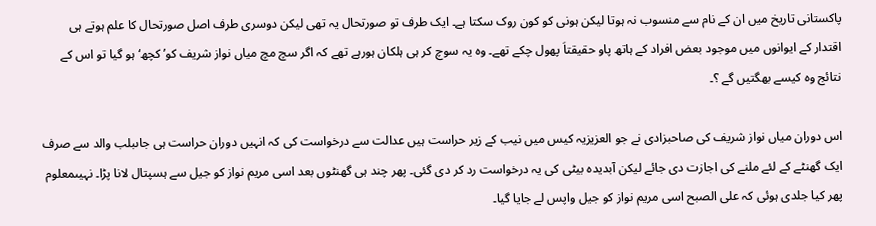پاکستانی تاریخ میں ان کے نام سے منسوب نہ ہوتا لیکن ہونی کو کون روک سکتا ہے۔ ایک طرف تو صورتحال یہ تھی لیکن دوسری طرف اصل صورتحال کا علم ہوتے ہی اقتدار کے ایوانوں میں موجود بعض افراد کے ہاتھ پاو حقیقتاَ پھول چکے تھے۔ وہ یہ سوچ کر ہی ہلکان ہورہے تھے کہ اگر سچ مچ میاں نواز شریف کو’کچھ‘ ہو گیا تو اس کے نتائج وہ کیسے بھگتیں گے ؟۔

اس دوران میاں نواز شریف کی صاحبزادی نے جو العزیزیہ کیس میں نیب کے زیر حراست ہیں عدالت سے درخواست کی کہ انہیں دوران حراست ہی جاںبلب والد سے صرف ایک گھنٹے کے لئے ملنے کی اجازت دی جائے لیکن آبدیدہ بیٹی کی یہ درخواست رد کر دی گئی۔ پھر چند ہی گھنٹوں بعد اسی مریم نواز کو جیل سے ہسپتال لانا پڑا۔ نہیںمعلوم پھر کیا جلدی ہوئی کہ علی الصبح اسی مریم نواز کو جیل واپس لے جایا گیا۔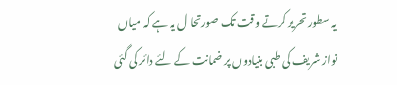یہ سطور تحریر کرتے وقت تک صورتحا ل یہ ہے کہ میاں نواز شریف کی طبی بنیادوں پر ضمانت کے لئے دائر کی گئی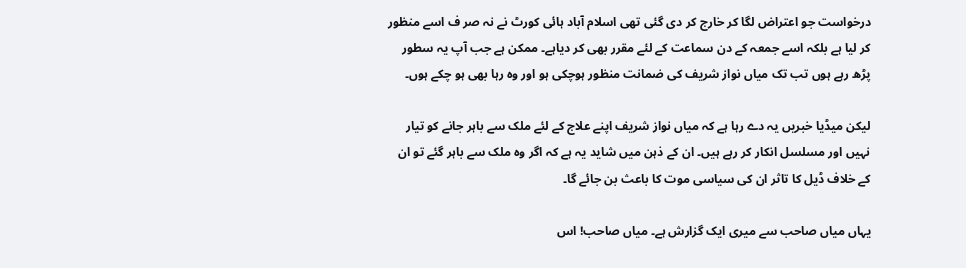درخواست جو اعتراض لگا کر خارج کر دی گئی تھی اسلام آباد ہائی کورٹ نے نہ صر ف اسے منظور کر لیا ہے بلکہ اسے جمعہ کے دن سماعت کے لئے مقرر بھی کر دیاہے۔ ممکن ہے جب آپ یہ سطور پڑھ رہے ہوں تب تک میاں نواز شریف کی ضمانت منظور ہوچکی ہو اور وہ رہا بھی ہو چکے ہوں۔

لیکن میڈیا خبریں یہ دے رہا ہے کہ میاں نواز شریف اپنے علاج کے لئے ملک سے باہر جانے کو تیار نہیں اور مسلسل انکار کر رہے ہیں۔ ان کے ذہن میں شاید یہ ہے کہ اگر وہ ملک سے باہر گئے تو ان کے خلاف ڈیل کا تاثر ان کی سیاسی موت کا باعث بن جائے گا۔

یہاں میاں صاحب سے میری ایک گزارش ہے۔ میاں صاحب! اس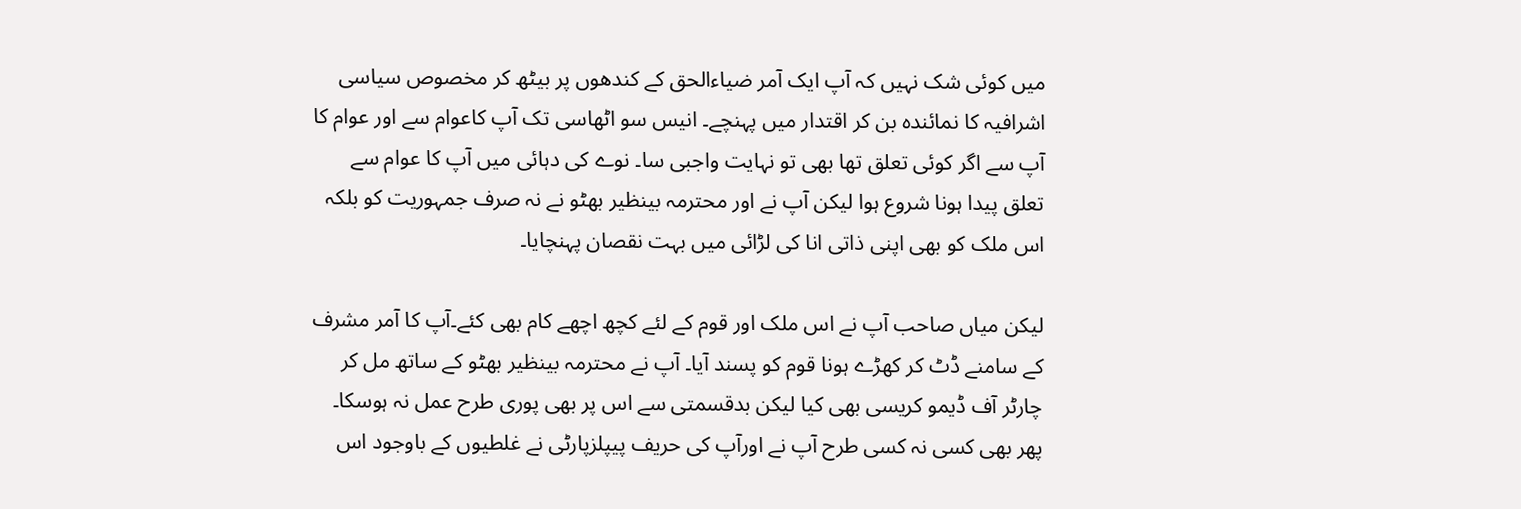میں کوئی شک نہیں کہ آپ ایک آمر ضیاءالحق کے کندھوں پر بیٹھ کر مخصوص سیاسی اشرافیہ کا نمائندہ بن کر اقتدار میں پہنچے۔ انیس سو اٹھاسی تک آپ کاعوام سے اور عوام کا آپ سے اگر کوئی تعلق تھا بھی تو نہایت واجبی سا۔ نوے کی دہائی میں آپ کا عوام سے تعلق پیدا ہونا شروع ہوا لیکن آپ نے اور محترمہ بینظیر بھٹو نے نہ صرف جمہوریت کو بلکہ اس ملک کو بھی اپنی ذاتی انا کی لڑائی میں بہت نقصان پہنچایا۔

لیکن میاں صاحب آپ نے اس ملک اور قوم کے لئے کچھ اچھے کام بھی کئے۔آپ کا آمر مشرف کے سامنے ڈٹ کر کھڑے ہونا قوم کو پسند آیا۔ آپ نے محترمہ بینظیر بھٹو کے ساتھ مل کر چارٹر آف ڈیمو کریسی بھی کیا لیکن بدقسمتی سے اس پر بھی پوری طرح عمل نہ ہوسکا۔ پھر بھی کسی نہ کسی طرح آپ نے اورآپ کی حریف پیپلزپارٹی نے غلطیوں کے باوجود اس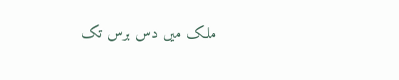ملک میں دس برس تک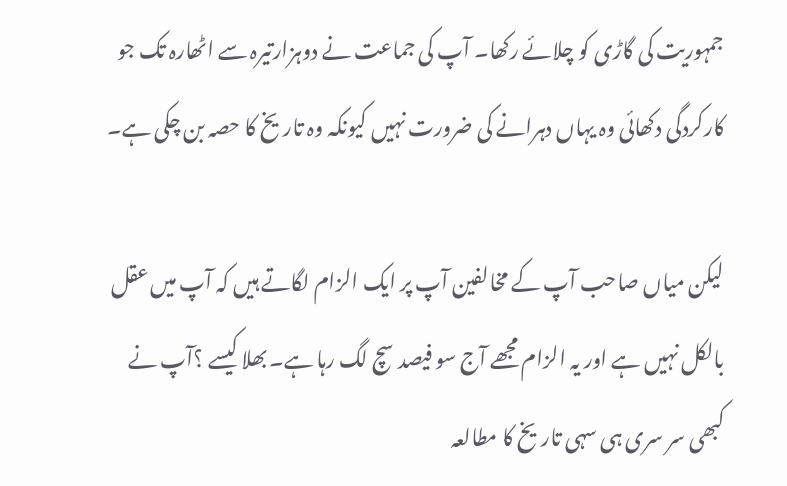جمہوریت کی گاڑی کو چلائے رکھا۔ آپ کی جماعت نے دوہزارتیرہ سے اٹھارہ تک جو کارکردگی دکھائی وہ یہاں دہرانے کی ضرورت نہیں کیونکہ وہ تاریخ کا حصہ بن چکی ہے۔

لیکن میاں صاحب آپ کے مخالفین آپ پر ایک الزام لگاتے ہیں کہ آپ میں عقل بالکل نہیں ہے اور یہ الزام مجھے آج سو فیصد سچ لگ رہا ہے۔ بھلا کیسے ؟آپ نے کبھی سر سری ہی سہی تاریخ کا مطالعہ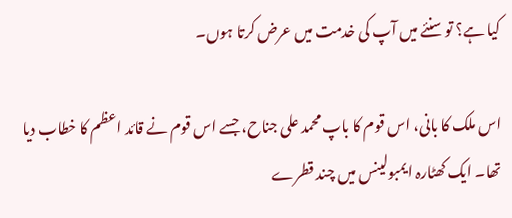کیا ہے؟ تو سنئے میں آپ کی خدمت میں عرض کرتا ہوں۔

اس ملک کا بانی، اس قوم کا باپ محمد علی جناح، جسے اس قوم نے قائد اعظم کا خطاب دیا تھا۔ ایک کھٹارہ ایمبولینس میں چند قطرے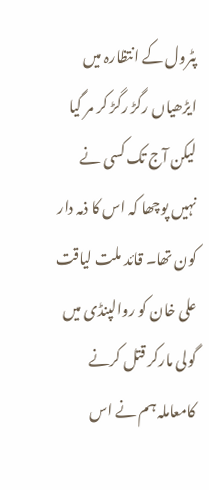پٹرول کے انتظارہ میں ایڑھیاں رگڑ رگڑ کر مر گیا لیکن آج تک کسی نے نہیں پوچھا کہ اس کا ذمہ دار کون تھا۔ قائد ملت لیاقت علی خان کو روالپنڈی میں گولی مارکر قتل کرنے کامعاملہ ہم نے اس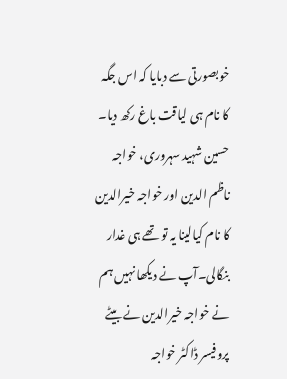خوبصورتی سے دبایا کہ اس جگہ کا نام ہی لیاقت باغ رکھ دیا۔ حسین شہید سہروری، خواجہ ناظم الدین اور خواجہ خیرالدین کا نام کیالینا یہ تو تھے ہی غدار بنگالی۔آپ نے دیکھا نہیں ہم نے خواجہ خیرالدین نے بیٹے پروفیسر ڈاکٹر خواجہ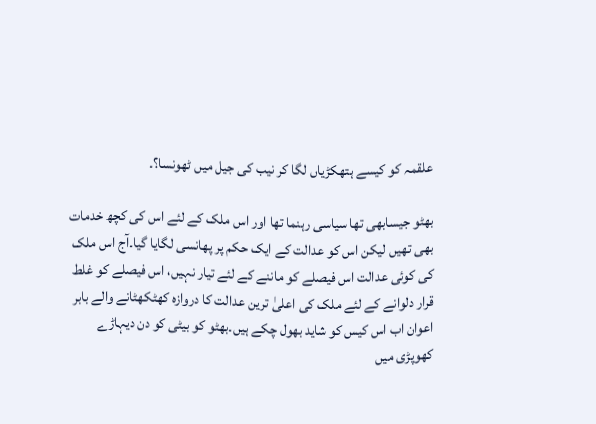علقمہ کو کیسے ہتھکڑیاں لگا کر نیب کی جیل میں ٹھونسا؟۔

بھٹو جیسابھی تھا سیاسی رہنما تھا اور اس ملک کے لئے اس کی کچھ خدمات بھی تھیں لیکن اس کو عدالت کے ایک حکم پر پھانسی لگایا گیا۔آج اس ملک کی کوئی عدالت اس فیصلے کو ماننے کے لئے تیار نہیں، اس فیصلے کو غلط قرار دلوانے کے لئے ملک کی اعلیٰ ترین عدالت کا دروازہ کھٹکھٹانے والے بابر اعوان اب اس کیس کو شاید بھول چکے ہیں۔بھٹو کو بیٹی کو دن دیہاڑے کھوپڑی میں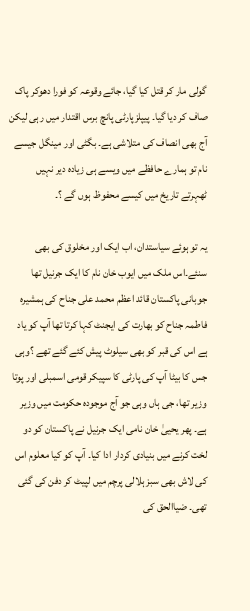گولی مار کر قتل کیا گیا، جائے وقوعہ کو فورا دھوکر پاک صاف کر دیا گیا۔ پیپلزپارٹی پانچ برس اقتدار میں رہی لیکن آج بھی انصاف کی متلاشی ہے۔ بگٹی اور مینگل جیسے نام تو ہمارے حافظے میں ویسے ہی زیادہ دیر نہیں ٹھہرتے تاریخ میں کیسے محفوظ ہوں گے ؟۔

یہ تو ہوئے سیاستدان، اب ایک اور مخلوق کی بھی سنئے۔اس ملک میں ایوب خان نام کا ایک جرنیل تھا جوبانی پاکستان قائد اعظم محمد علی جناح کی ہمشیرہ فاطمہ جناح کو بھارت کی ایجنٹ کہا کرتا تھا آپ کو یاد ہے اس کی قبر کو بھی سیلوٹ پیش کئے گئے تھے ؟وہی جس کا بیٹا آپ کی پارٹی کا سپیکر قومی اسمبلی اور پوتا وزیر تھا، جی ہاں وہی جو آج موجودہ حکومت میں وزیر ہے۔ پھر یحییٰ خان نامی ایک جرنیل نے پاکستان کو دو لخت کرنے میں بنیادی کردار ادا کیا۔ آپ کو کیا معلوم اس کی لاش بھی سبز ہلالی پرچم میں لپیٹ کر دفن کی گئی تھی۔ ضیاالحق کی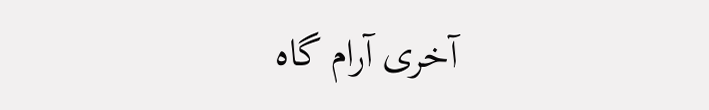آخری آرام گاہ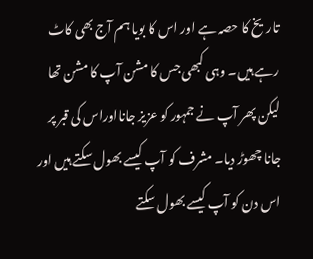تاریخ کا حصہ ہے اور اس کا بویا ہم آج بھی کاٹ رہے ہیں۔ وہی کبھی جس کا مشن آپ کا مشن تھا لیکن پھر آپ نے جمہور کو عزیز جانااوراس کی قبر پر جانا چھوڑ دیا۔ مشرف کو آپ کیسے بھول سکتے ہیں اور اس دن کو آپ کیسے بھول سکتے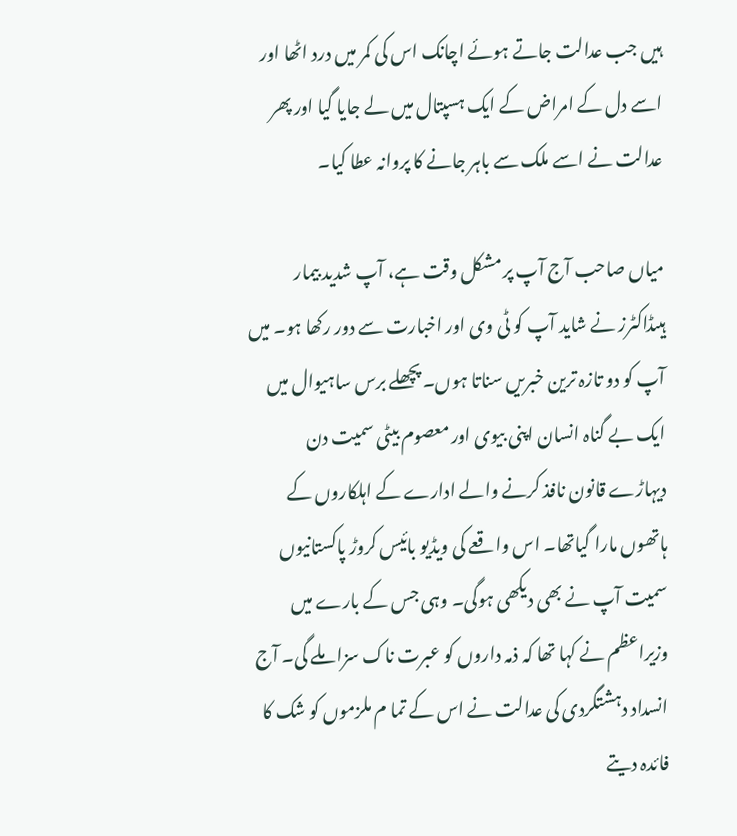ہیں جب عدالت جاتے ہوئے اچانک اس کی کمر میں درد اٹھا اور اسے دل کے امراض کے ایک ہسپتال میں لے جایا گیا اور پھر عدالت نے اسے ملک سے باہر جانے کا پروانہ عطا کیا۔

میاں صاحب آج آپ پر مشکل وقت ہے، آپ شدید بیمار ہیںڈاکٹرز نے شاید آپ کو ٹی وی اور اخبارت سے دور رکھا ہو۔ میں آپ کو دو تازہ ترین خبریں سناتا ہوں۔ پچھلے برس ساہیوال میں ایک بے گناہ انسان اپنی بیوی اور معصوم بیٹی سمیت دن دیہاڑے قانون نافذ کرنے والے ادارے کے اہلکاروں کے ہاتھوں مارا گیاتھا۔ اس واقعے کی ویڈیو بائیس کروڑ پاکستانیوں سمیت آپ نے بھی دیکھی ہوگی۔ وہی جس کے بارے میں وزیراعظم نے کہا تھا کہ ذمہ داروں کو عبرت ناک سزا ملے گی۔ آج انسداد دہشتگردی کی عدالت نے اس کے تما م ملزموں کو شک کا فائدہ دیتے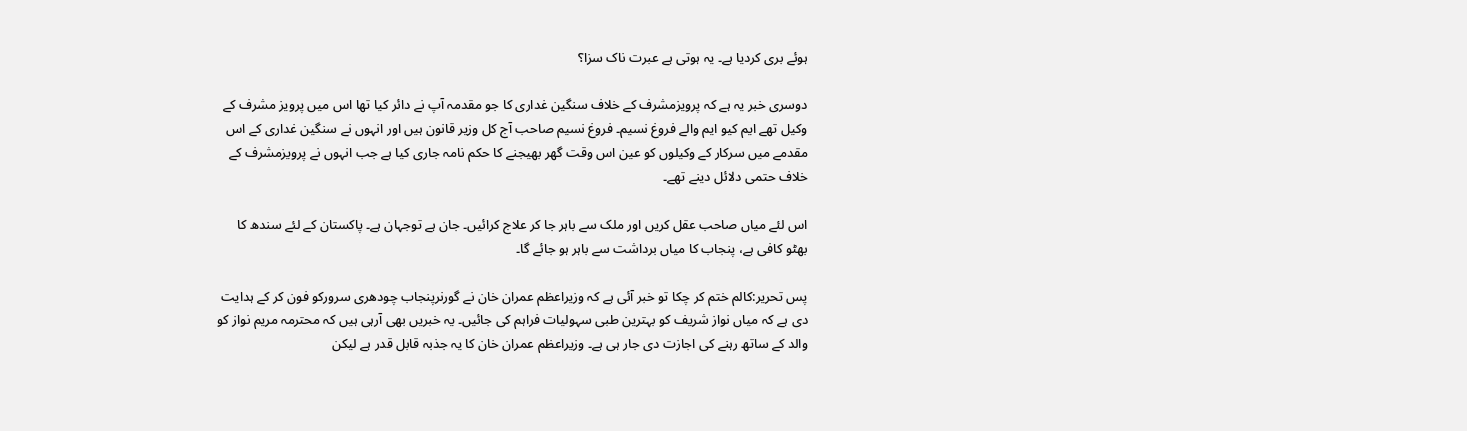ہوئے بری کردیا ہے۔ یہ ہوتی ہے عبرت ناک سزا؟

دوسری خبر یہ ہے کہ پرویزمشرف کے خلاف سنگین غداری کا جو مقدمہ آپ نے دائر کیا تھا اس میں پرویز مشرف کے وکیل تھے ایم کیو ایم والے فروغ نسیم۔ فروغ نسیم صاحب آج کل وزیر قانون ہیں اور انہوں نے سنگین غداری کے اس مقدمے میں سرکار کے وکیلوں کو عین اس وقت گھر بھیجنے کا حکم نامہ جاری کیا ہے جب انہوں نے پرویزمشرف کے خلاف حتمی دلائل دینے تھے۔

اس لئے میاں صاحب عقل کریں اور ملک سے باہر جا کر علاج کرائیں۔ جان ہے توجہان ہے۔ پاکستان کے لئے سندھ کا بھٹو کافی ہے، پنجاب کا میاں برداشت سے باہر ہو جائے گا۔

پس تحریر:کالم ختم کر چکا تو خبر آئی ہے کہ وزیراعظم عمران خان نے گورنرپنجاب چودھری سرورکو فون کر کے ہدایت دی ہے کہ میاں نواز شریف کو بہترین طبی سہولیات فراہم کی جائیں۔ یہ خبریں بھی آرہی ہیں کہ محترمہ مریم نواز کو والد کے ساتھ رہنے کی اجازت دی جار ہی ہے۔ وزیراعظم عمران خان کا یہ جذبہ قابل قدر ہے لیکن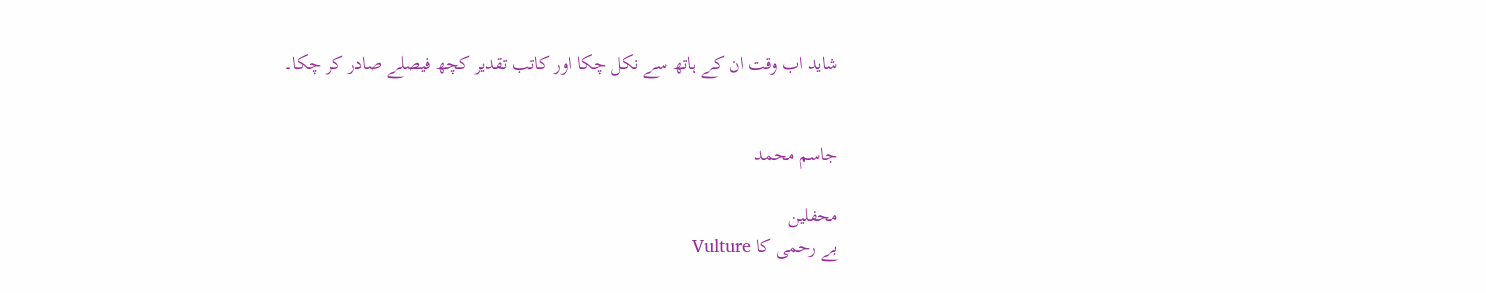شاید اب وقت ان کے ہاتھ سے نکل چکا اور کاتب تقدیر کچھ فیصلے صادر کر چکا۔


جاسم محمد

محفلین
بے رحمی کا Vulture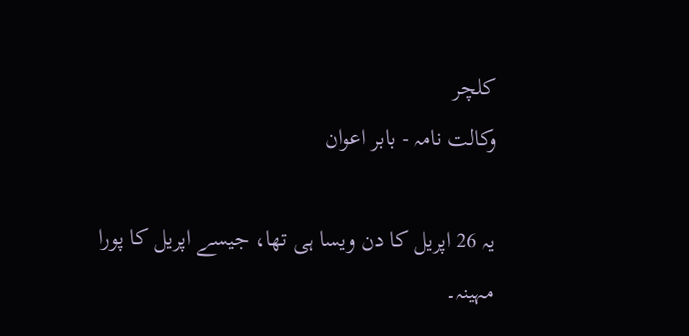کلچر
وکالت نامہ - بابر اعوان

یہ 26 اپریل کا دن ویسا ہی تھا، جیسے اپریل کا پورا مہینہ۔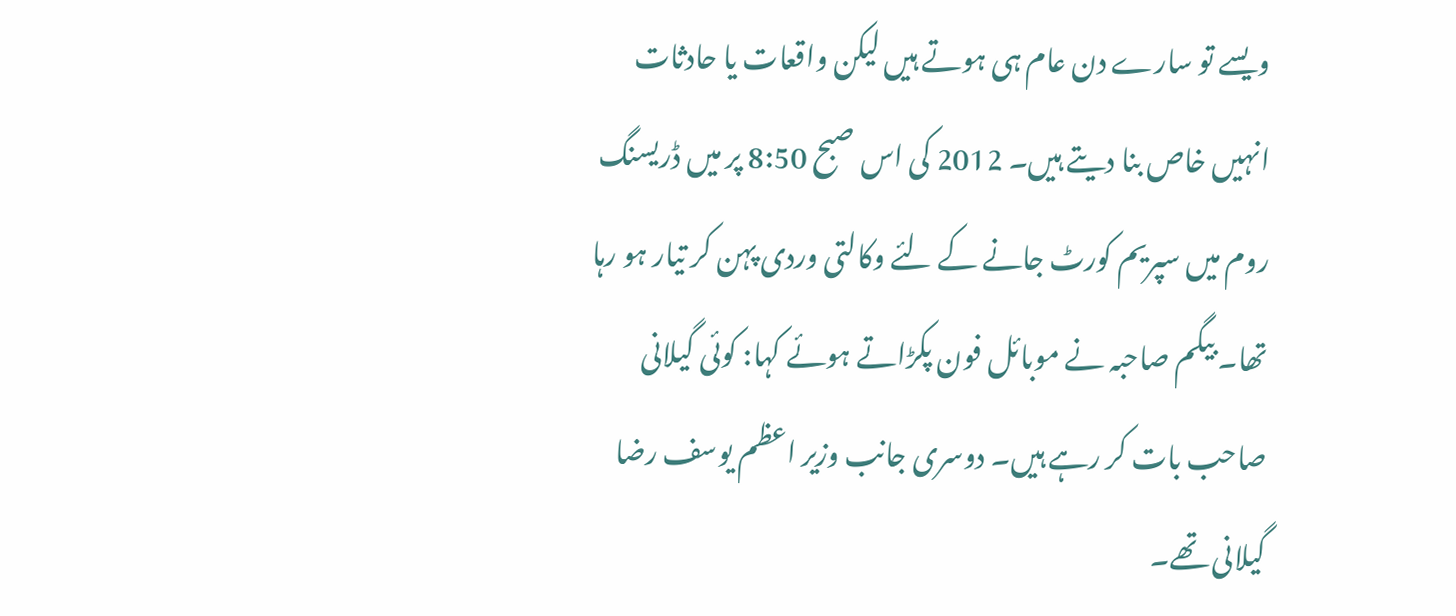ویسے تو سارے دن عام ہی ہوتے ہیں لیکن واقعات یا حادثات انہیں خاص بنا دیتے ہیں۔ 2012 کی اس صبح 8:50 پر میں ڈریسنگ روم میں سپریم کورٹ جانے کے لئے وکالتی وردی پہن کر تیار ہو رہا تھا۔ بیگم صاحبہ نے موبائل فون پکڑاتے ہوئے کہا: کوئی گیلانی صاحب بات کر رہے ہیں۔ دوسری جانب وزیر اعظم یوسف رضا گیلانی تھے۔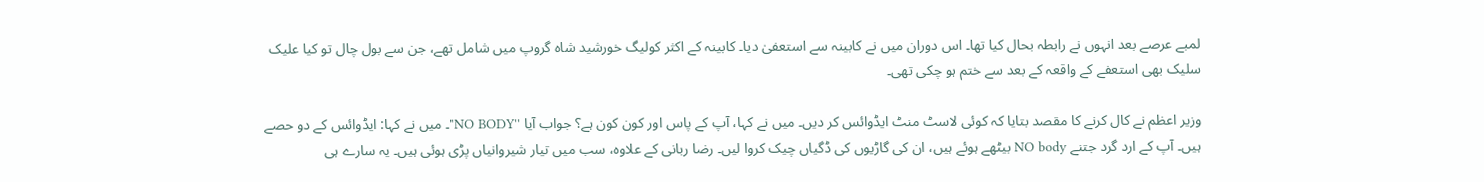لمبے عرصے بعد انہوں نے رابطہ بحال کیا تھا۔ اس دوران میں نے کابینہ سے استعفیٰ دیا۔ کابینہ کے اکثر کولیگ خورشید شاہ گروپ میں شامل تھے، جن سے بول چال تو کیا علیک سلیک بھی استعفے کے واقعہ کے بعد سے ختم ہو چکی تھی۔

وزیر اعظم نے کال کرنے کا مقصد بتایا کہ کوئی لاسٹ منٹ ایڈوائس کر دیں۔ میں نے کہا، آپ کے پاس اور کون کون ہے؟ جواب آیا ''NO BODY"۔ میں نے کہا: ایڈوائس کے دو حصے ہیں۔ آپ کے ارد گرد جتنے NO body بیٹھے ہوئے ہیں، ان کی گاڑیوں کی ڈگیاں چیک کروا لیں۔ رضا ربانی کے علاوہ، سب میں تیار شیروانیاں پڑی ہوئی ہیں۔ یہ سارے ہی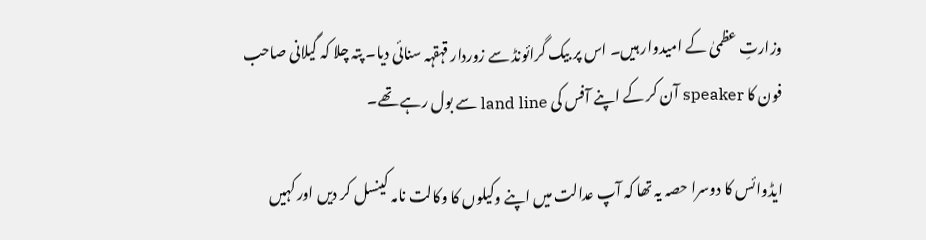وزارتِ عظمیٰ کے امیدوار ہیں۔ اس پر بیک گرائونڈ سے زوردار قہقہہ سنائی دیا۔ پتہ چلا کہ گیلانی صاحب فون کا speaker آن کر کے اپنے آفس کی land line سے بول رہے تھے۔

ایڈوائس کا دوسرا حصہ یہ تھا کہ آپ عدالت میں اپنے وکیلوں کا وکالت نامہ کینسل کر دیں اور کہیں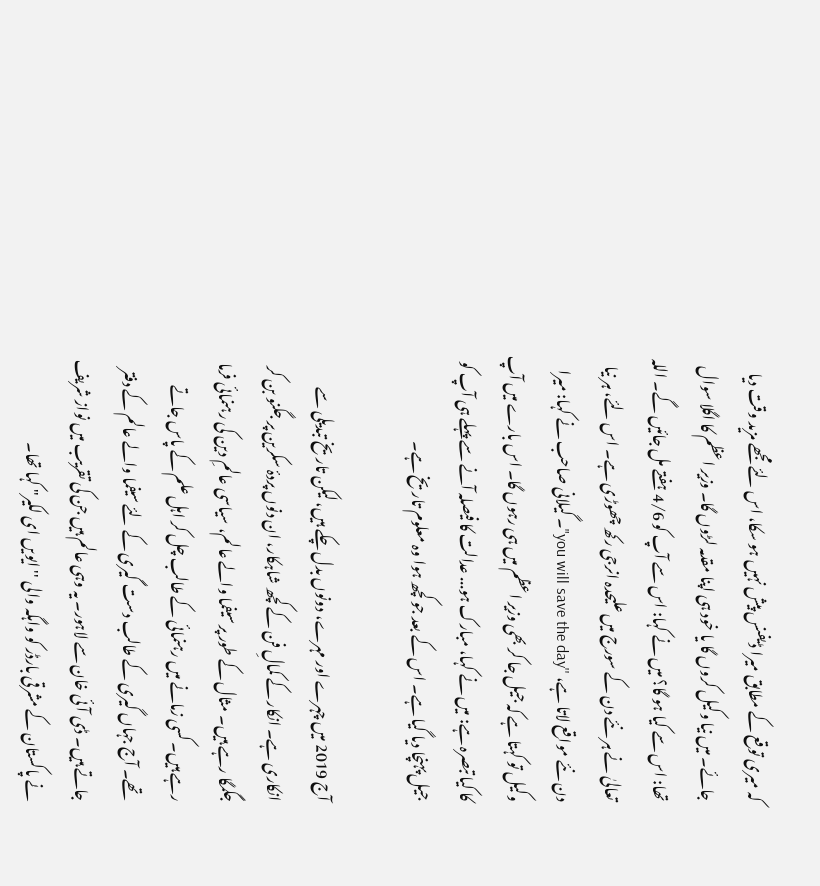کہ میری توقع کے مطابق میرا ڈیفنس پیش نہیں ہو سکا، اس لئے مجھے مزید وقت دیا جائے۔ میں نیا وکیل کروں گا یا خود ہی اپنا مقدمہ لڑوں گا۔ وزیر اعظم کا اگلا سوال تھا: اس سے کیا ہو گا؟ میں نے کہا: اس سے آپ کو 4/6 ہفتے مل جائیں گے۔ اللہ تعالیٰ نے ہر نئے دن کے سورج میں علیحدہ انرجی رکھ چھوڑی ہے۔ اس لئے، ہر نیا دن نئے مواقع لاتا ہے، ''you will save the day"۔ گیلانی صاحب نے کہا: میرا وکیل تو کہتا ہے کہ جیل جا کر بھی وزیر اعظم میں ہی رہوں گا۔ اس بارے میں آپ کا کیا تبصرہ ہے: میں نے کہا، مبارک ہو... عدالت کا فیصلہ آنے سے پہلے ہی آپ کو جیل پہنچا دیا گیا ہے۔ اس کے بعد جو کچھ ہوا وہ معلوم تاریخ ہے۔

آج 2019 میں چہرے اور مہرے، دونوں بدل چکے ہیں، لیکن تاریخ تبدیلی سے انکاری ہے۔ انکار کے کمالِ فن کے کچھ شاہکار، ان دنوں پردۂ سکرین پر جگنو بن کر جگمگا رہے ہیں۔ مثال کے طور پر سیفما والے عالم، سیاسی عالمِ دین کی رہنمائی فرما رہے ہیں۔ کسی زمانے میں رہنمائی کے طالب چل کر اہل علم کے پاس جاتے تھے۔ آج جہاں گیری کے طالب دست گیری کے لئے سیفما والے عالم کے دفتر جاتے ہیں۔ ڈی آئی خان سے لاہور۔ یہ وہی عالم ہیں جن کی تقریب میں نواز شریف نے پاکستان کے مشرقی بارڈر کو واہگہ والی ''ایویں ای لکیر" کہا تھا۔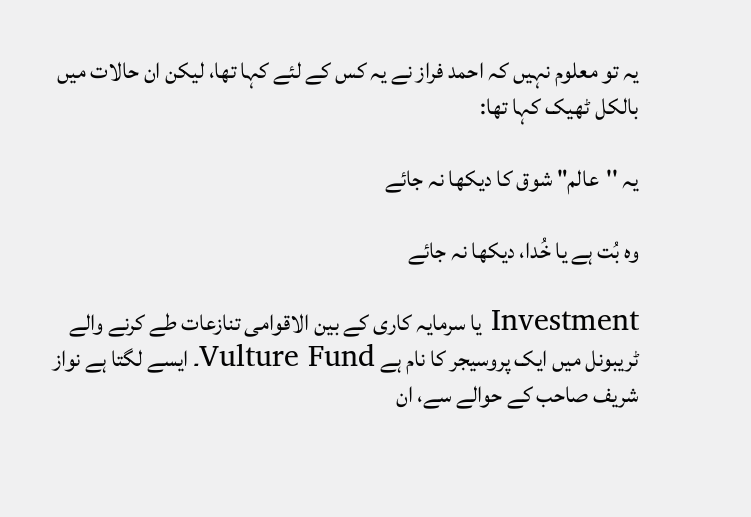یہ تو معلوم نہیں کہ احمد فراز نے یہ کس کے لئے کہا تھا، لیکن ان حالات میں بالکل ٹھیک کہا تھا:

یہ ''عالم" شوق کا دیکھا نہ جائے

وہ بُت ہے یا خُدا، دیکھا نہ جائے

Investment یا سرمایہ کاری کے بین الاقوامی تنازعات طے کرنے والے ٹریبونل میں ایک پروسیجر کا نام ہے Vulture Fund۔ ایسے لگتا ہے نواز شریف صاحب کے حوالے سے، ان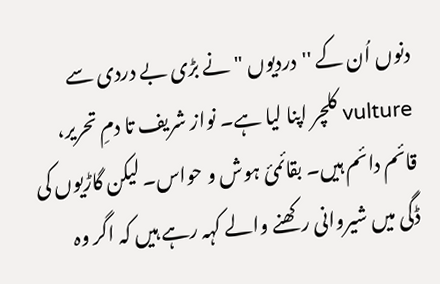دنوں اُن کے ''دردیوں " نے بڑی بے دردی سے vulture کلچر اپنا لیا ہے۔ نواز شریف تا دمِ تحریر، قائم دائم ہیں۔ بقائمیٔ ہوش و حواس۔ لیکن گاڑیوں کی ڈگی میں شیروانی رکھنے والے کہہ رہے ہیں کہ اگر وہ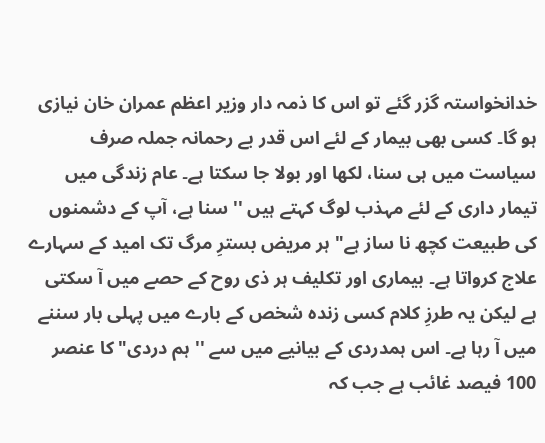خدانخواستہ گزر گئے تو اس کا ذمہ دار وزیر اعظم عمران خان نیازی ہو گا۔ کسی بھی بیمار کے لئے اس قدر بے رحمانہ جملہ صرف سیاست میں ہی سنا، لکھا اور بولا جا سکتا ہے۔ عام زندگی میں تیمار داری کے لئے مہذب لوگ کہتے ہیں '' سنا ہے، آپ کے دشمنوں کی طبیعت کچھ نا ساز ہے" ہر مریض بسترِ مرگ تک امید کے سہارے علاج کرواتا ہے۔ بیماری اور تکلیف ہر ذی روح کے حصے میں آ سکتی ہے لیکن یہ طرزِ کلام کسی زندہ شخص کے بارے میں پہلی بار سننے میں آ رہا ہے۔ اس ہمدردی کے بیانیے میں سے '' ہم دردی" کا عنصر 100 فیصد غائب ہے جب کہ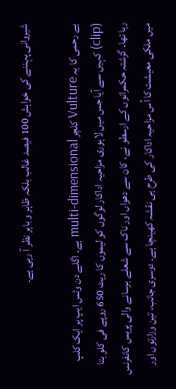شیروانی پہننے کی خواہش 100 فیصد غالب بلکہ ظاہر و باہر نظر آ رہی ہے۔

بے رحمی کا یہ Vulture کلچر multi-dimensional ہے۔ اگلے دن وٹس ایپ پر ایک کلپ (clip) کہیں سے آیا جس میں لاہوری مزاحیہ اداکار لوگوں کو لیموں کا ریٹ 650 روپے فی کلو بتا رہا تھا۔ گزشتہ حکمرانوں کے ارسطو نے، کان سے دھواں اور ناک سے شعلے برسانے والی پریس کانفرنس میں ملکی معیشت کا اُس مزاحیہ اداکار کی طرح ہی نقشہ کھینچا ہے۔ دوسری جانب، تین وزارتوں اور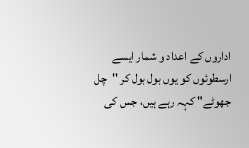اداروں کے اعداد و شمار ایسے ارسطوئوں کو یوں بول بول کر ''چل جھوٹے" کہہ رہے ہیں، جس کی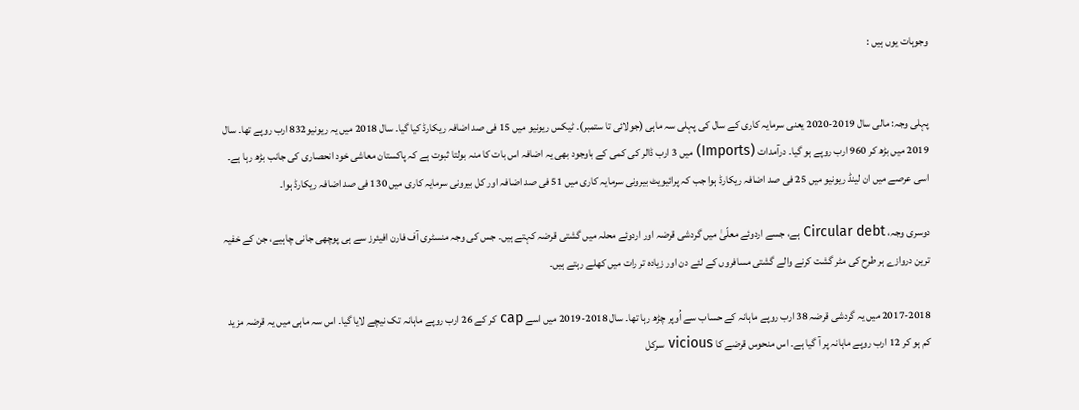وجوہات یوں ہیں :


پہلی وجہ: مالی سال 2019-2020 یعنی سرمایہ کاری کے سال کی پہلی سہ ماہی (جولائی تا ستمبر)۔ ٹیکس ریونیو میں 15 فی صد اضافہ ریکارڈ کیا گیا۔ سال 2018 میں یہ ریونیو832 ارب روپے تھا۔ سال 2019 میں بڑھ کر 960 ارب روپے ہو گیا۔ درآمدات (Imports) میں 3 ارب ڈالر کی کمی کے باوجود بھی یہ اضافہ اس بات کا منہ بولتا ثبوت ہے کہ پاکستان معاشی خود انحصاری کی جانب بڑھ رہا ہے۔ اسی عرصے میں ان لینڈ ریونیو میں 25 فی صد اضافہ ریکارڈ ہوا جب کہ پرائیویٹ بیرونی سرمایہ کاری میں 51 فی صد اضافہ اور کل بیرونی سرمایہ کاری میں 130 فی صد اضافہ ریکارڈ ہوا۔

دوسری وجہ، Circular debt ہے، جسے اردوئے معلّیٰ میں گردشی قرضہ اور اردوئے محلہ میں گشتی قرضہ کہتے ہیں۔ جس کی وجہ منسٹری آف فارن افیئرز سے ہی پوچھی جانی چاہیے، جن کے خفیہ ترین دروازے ہر طرح کی مٹر گشت کرنے والے گشتی مسافروں کے لئے دن اور زیادہ تر رات میں کھلے رہتے ہیں۔

2017-2018 میں یہ گردشی قرضہ 38 ارب روپے ماہانہ کے حساب سے اُوپر چڑھ رہا تھا۔ سال 2018-2019 میں اسے cap کر کے 26 ارب روپے ماہانہ تک نیچے لایا گیا۔ اس سہ ماہی میں یہ قرضہ مزید کم ہو کر 12 ارب روپے ماہانہ پر آ گیا ہے۔ اس منحوس قرضے کا vicious سرکل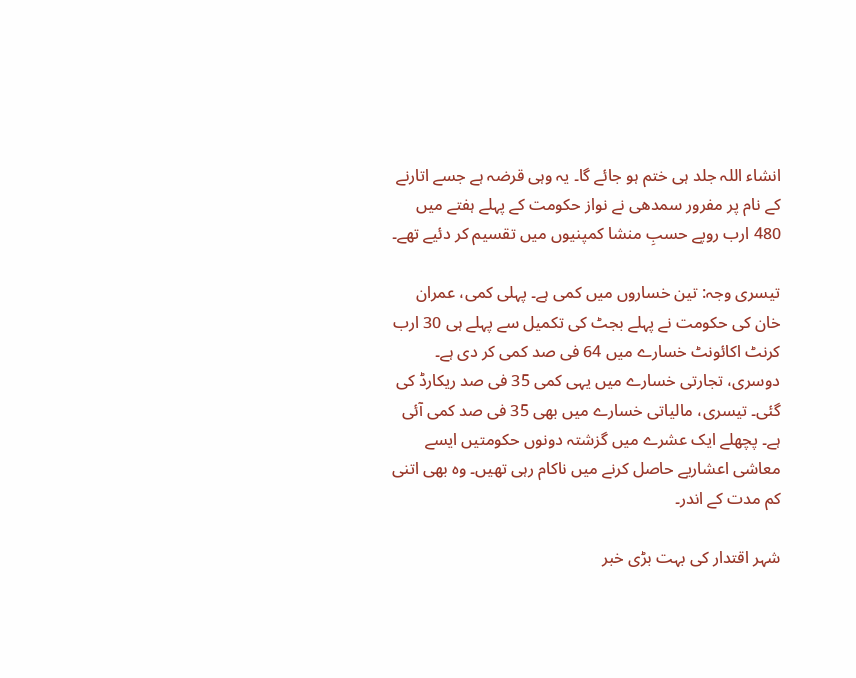انشاء اللہ جلد ہی ختم ہو جائے گا۔ یہ وہی قرضہ ہے جسے اتارنے کے نام پر مفرور سمدھی نے نواز حکومت کے پہلے ہفتے میں 480 ارب روپے حسبِ منشا کمپنیوں میں تقسیم کر دئیے تھے۔

تیسری وجہ: تین خساروں میں کمی ہے۔ پہلی کمی، عمران خان کی حکومت نے پہلے بجٹ کی تکمیل سے پہلے ہی 30 ارب کرنٹ اکائونٹ خسارے میں 64 فی صد کمی کر دی ہے۔ دوسری، تجارتی خسارے میں یہی کمی 35 فی صد ریکارڈ کی گئی۔ تیسری، مالیاتی خسارے میں بھی 35 فی صد کمی آئی ہے۔ پچھلے ایک عشرے میں گزشتہ دونوں حکومتیں ایسے معاشی اعشاریے حاصل کرنے میں ناکام رہی تھیں۔ وہ بھی اتنی کم مدت کے اندر۔

شہر اقتدار کی بہت بڑی خبر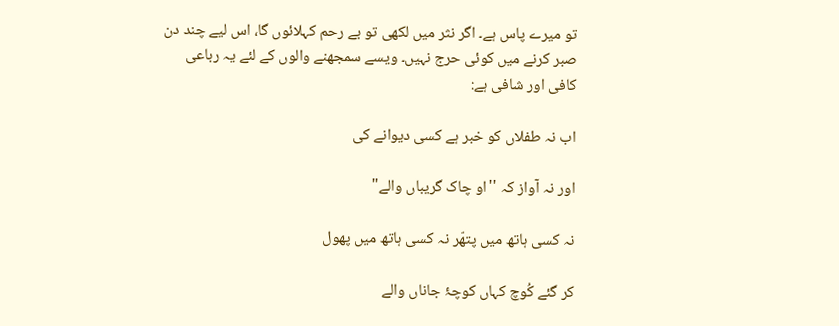تو میرے پاس ہے۔ اگر نثر میں لکھی تو بے رحم کہلائوں گا، اس لیے چند دن صبر کرنے میں کوئی حرج نہیں۔ ویسے سمجھنے والوں کے لئے یہ رباعی کافی اور شافی ہے:

اب نہ طفلاں کو خبر ہے کسی دیوانے کی

اور نہ آواز کہ ''او چاک گریباں والے"

نہ کسی ہاتھ میں پتھّر نہ کسی ہاتھ میں پھول

کر گئے کُوچ کہاں کوچۂ جاناں والے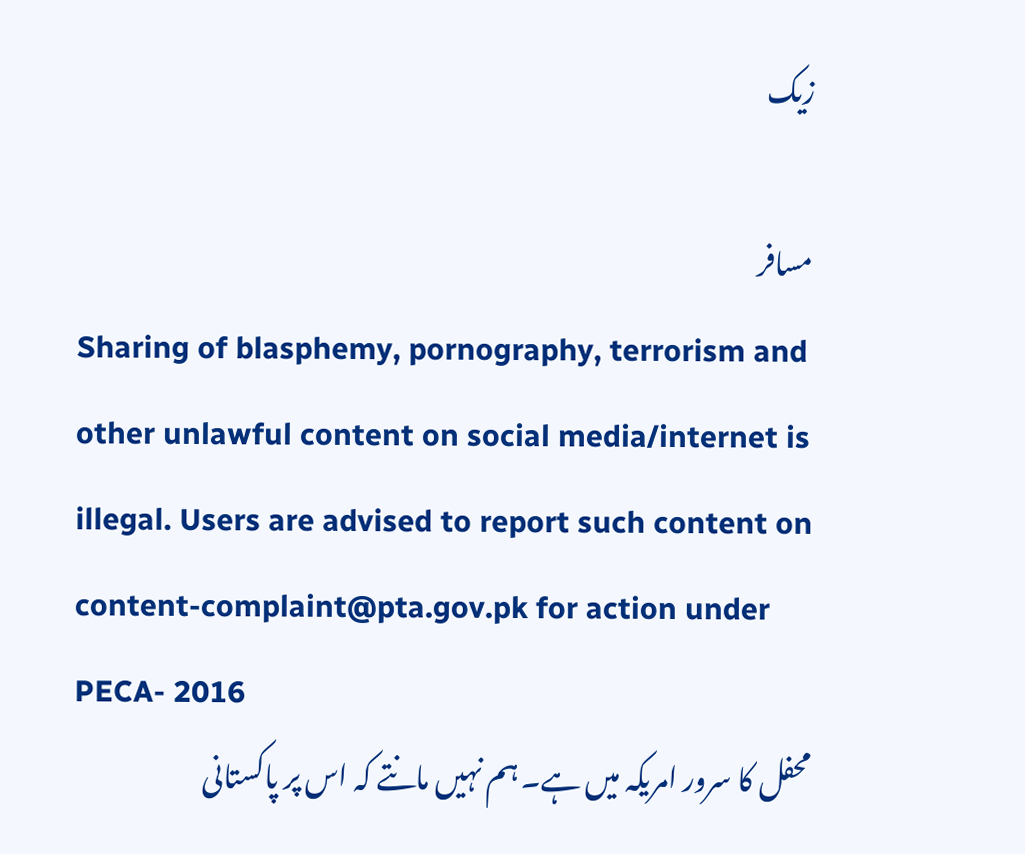زیک

مسافر
Sharing of blasphemy, pornography, terrorism and other unlawful content on social media/internet is illegal. Users are advised to report such content on content-complaint@pta.gov.pk for action under PECA- 2016
محفل کا سرور امریکہ میں ہے۔ ہم نہیں مانتے کہ اس پر پاکستانی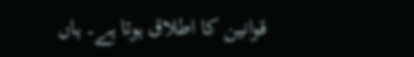قوانین کا اطلاق ہوتا ہے۔ ہاں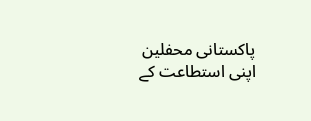پاکستانی محفلین اپنی استطاعت کے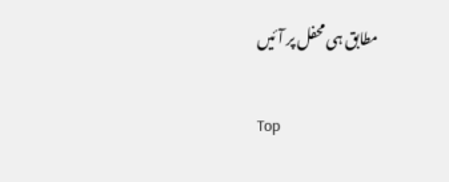مطابق ہی محفل پر آئیں

Top